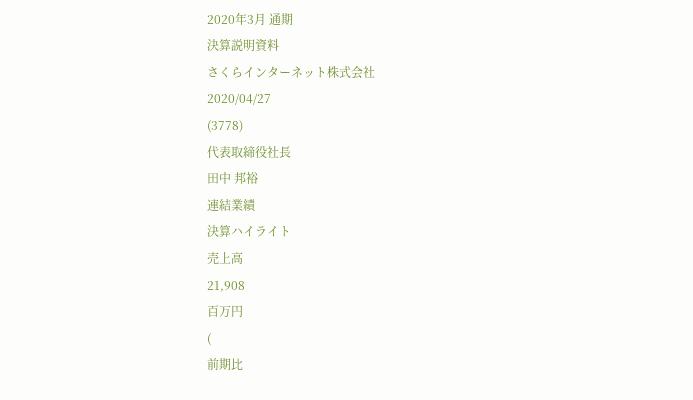2020年3月 通期
決算説明資料
さくらインターネット株式会社
2020/04/27
(3778)
代表取締役社長
田中 邦裕
連結業績
決算ハイライト
売上高
21,908
百万円
(
前期比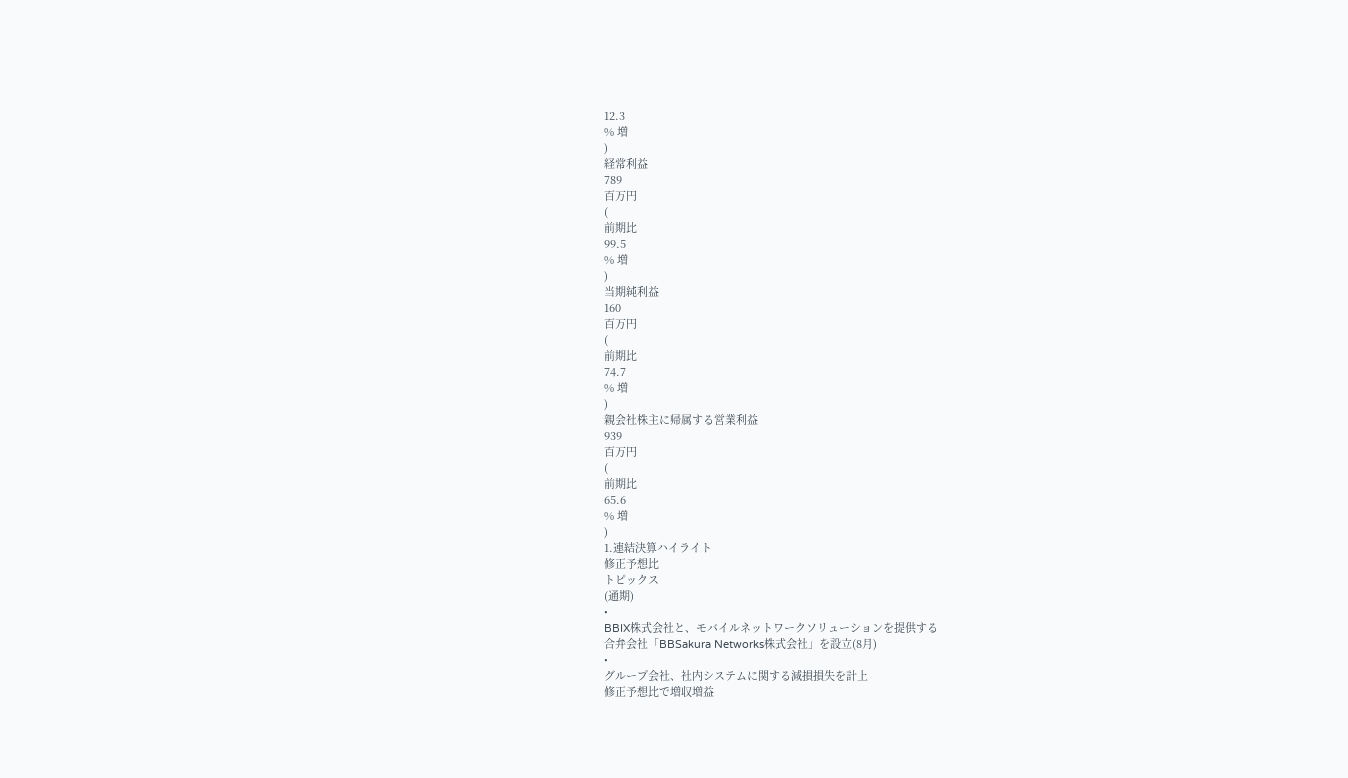12.3
% 増
)
経常利益
789
百万円
(
前期比
99.5
% 増
)
当期純利益
160
百万円
(
前期比
74.7
% 増
)
親会社株主に帰属する営業利益
939
百万円
(
前期比
65.6
% 増
)
1.連結決算ハイライト
修正予想比
トピックス
(通期)
•
BBIX株式会社と、モバイルネットワークソリューションを提供する
合弁会社「BBSakura Networks株式会社」を設立(8月)
•
グループ会社、社内システムに関する減損損失を計上
修正予想比で増収増益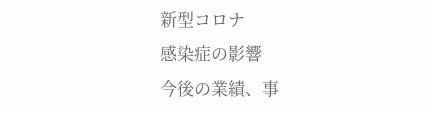新型コロナ
感染症の影響
今後の業績、事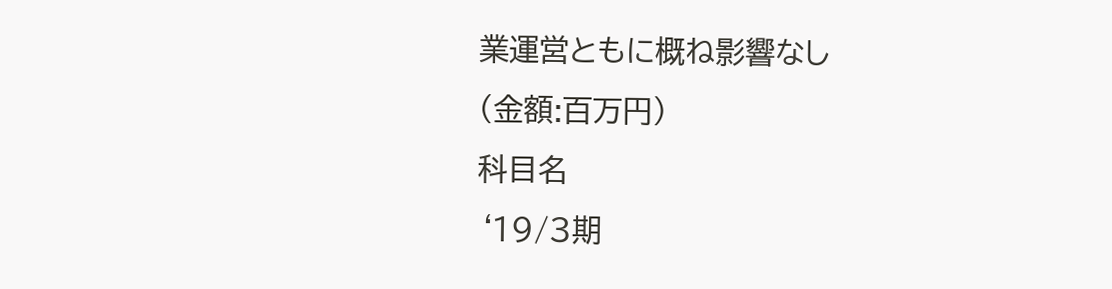業運営ともに概ね影響なし
(金額:百万円)
科目名
‘19/3期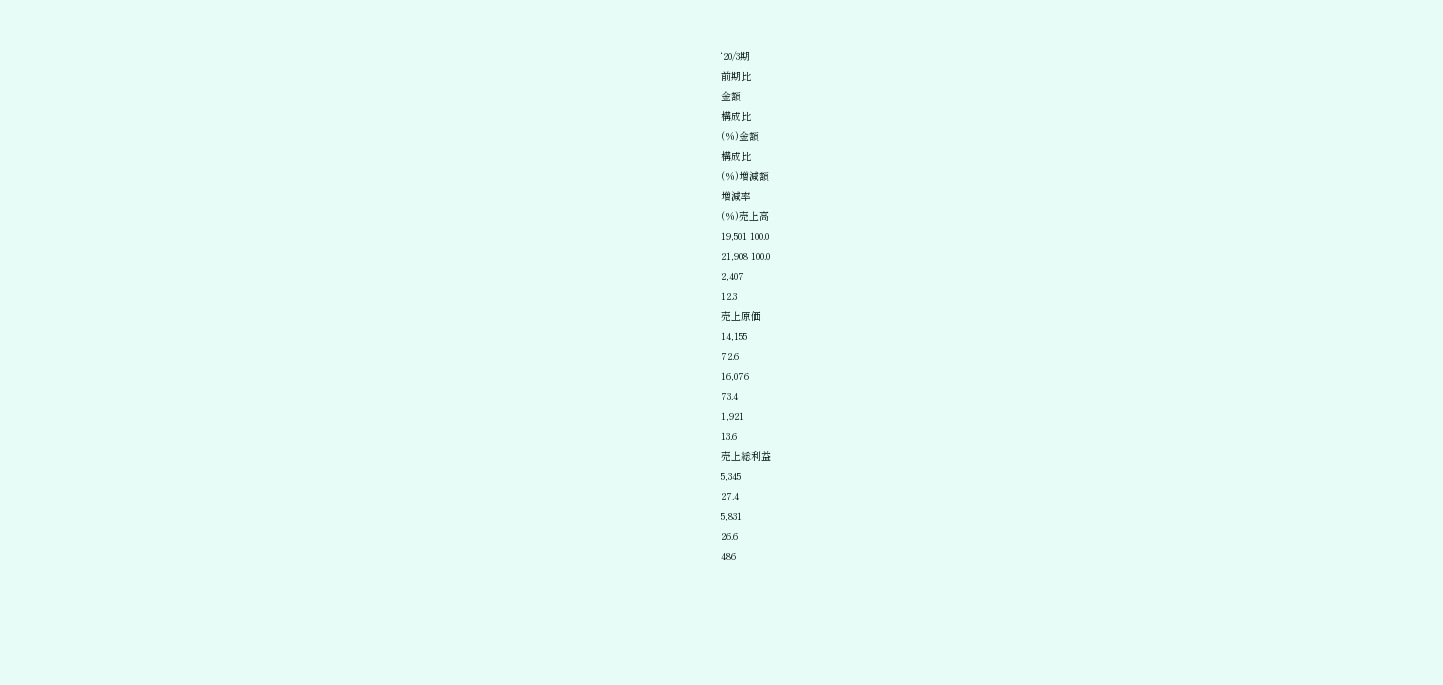‘20/3期
前期比
金額
構成比
(%)金額
構成比
(%)増減額
増減率
(%)売上高
19,501 100.0
21,908 100.0
2,407
12.3
売上原価
14,155
72.6
16,076
73.4
1,921
13.6
売上総利益
5,345
27.4
5,831
26.6
486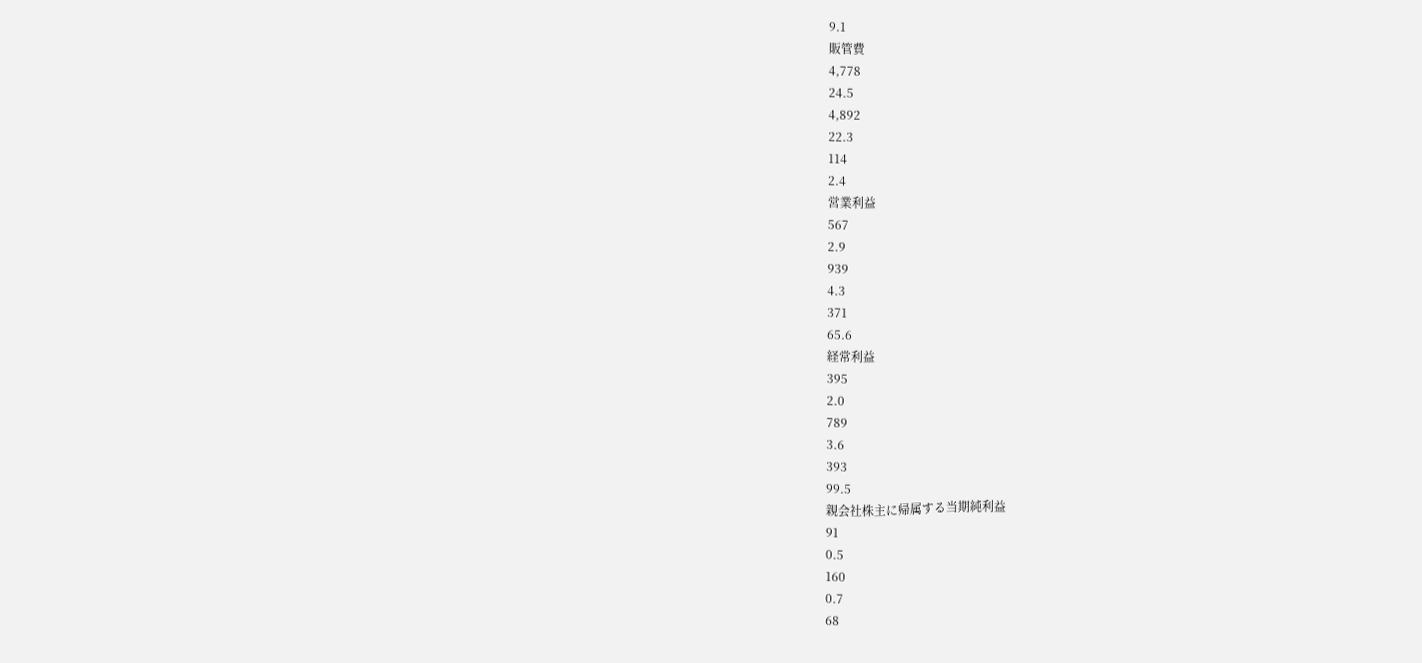9.1
販管費
4,778
24.5
4,892
22.3
114
2.4
営業利益
567
2.9
939
4.3
371
65.6
経常利益
395
2.0
789
3.6
393
99.5
親会社株主に帰属する当期純利益
91
0.5
160
0.7
68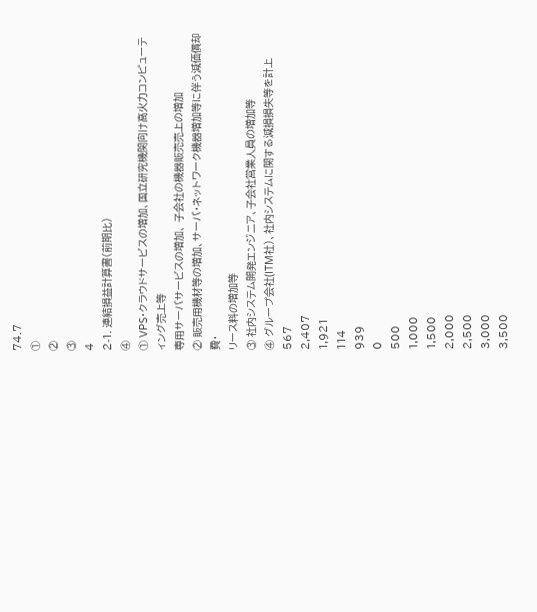74.7
①
②
③
4
2-1. 連結損益計算書(前期比)
④
① VPS・クラウドサービスの増加、国立研究機関向け高火力コンピューティング売上等
専用サーバサービスの増加、 子会社の機器販売売上の増加
② 販売用機材等の増加、サーバ・ネットワーク機器増加等に伴う減価償却費・
リース料の増加等
③ 社内システム開発エンジニア、子会社営業人員の増加等
④ グループ会社(ITM社)、社内システムに関する減損損失等を計上
567
2,407
1,921
114
939
0
500
1,000
1,500
2,000
2,500
3,000
3,500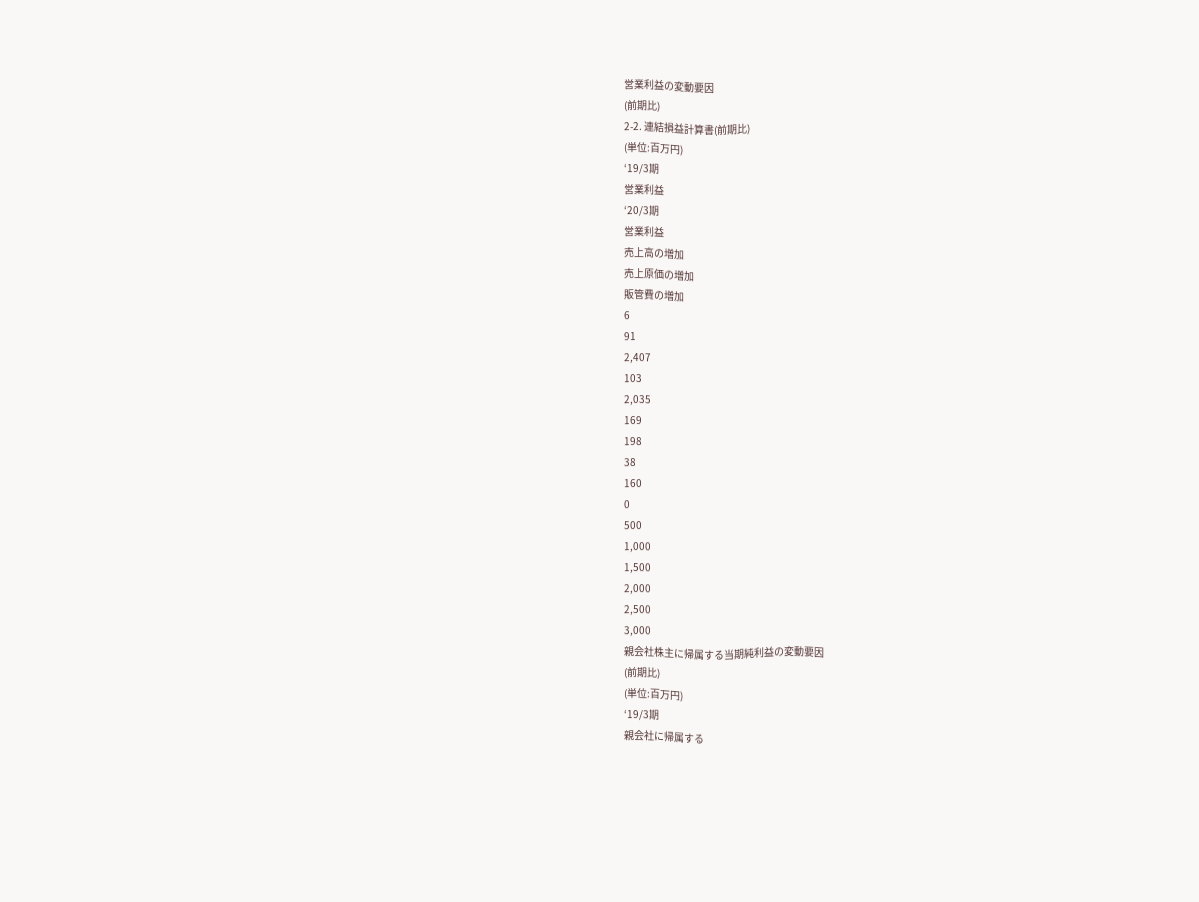営業利益の変動要因
(前期比)
2-2. 連結損益計算書(前期比)
(単位:百万円)
‘19/3期
営業利益
‘20/3期
営業利益
売上高の増加
売上原価の増加
販管費の増加
6
91
2,407
103
2,035
169
198
38
160
0
500
1,000
1,500
2,000
2,500
3,000
親会社株主に帰属する当期純利益の変動要因
(前期比)
(単位:百万円)
‘19/3期
親会社に帰属する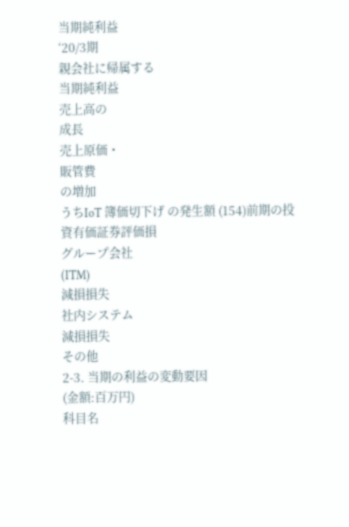当期純利益
‘20/3期
親会社に帰属する
当期純利益
売上高の
成長
売上原価・
販管費
の増加
うちIoT 簿価切下げ の発生額 (154)前期の投資有価証券評価損
グループ会社
(ITM)
減損損失
社内システム
減損損失
その他
2-3. 当期の利益の変動要因
(金額:百万円)
科目名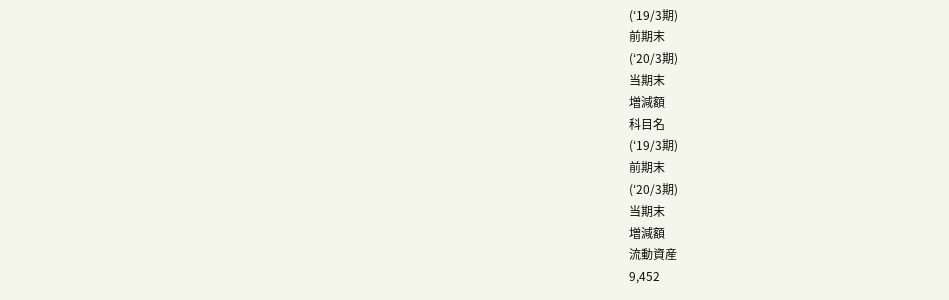(‘19/3期)
前期末
(‘20/3期)
当期末
増減額
科目名
(‘19/3期)
前期末
(‘20/3期)
当期末
増減額
流動資産
9,452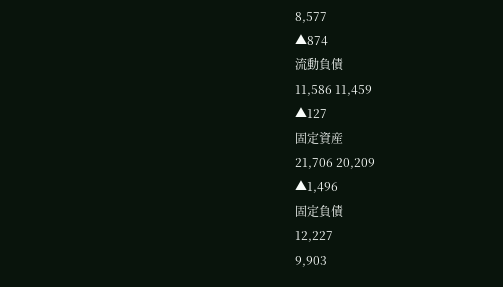8,577
▲874
流動負債
11,586 11,459
▲127
固定資産
21,706 20,209
▲1,496
固定負債
12,227
9,903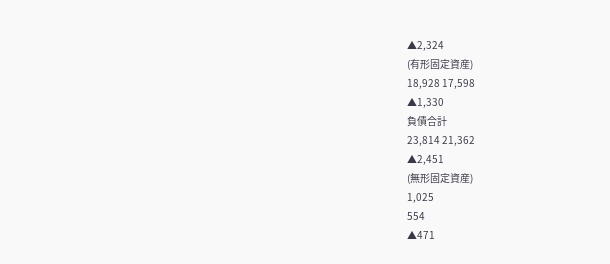▲2,324
(有形固定資産)
18,928 17,598
▲1,330
負債合計
23,814 21,362
▲2,451
(無形固定資産)
1,025
554
▲471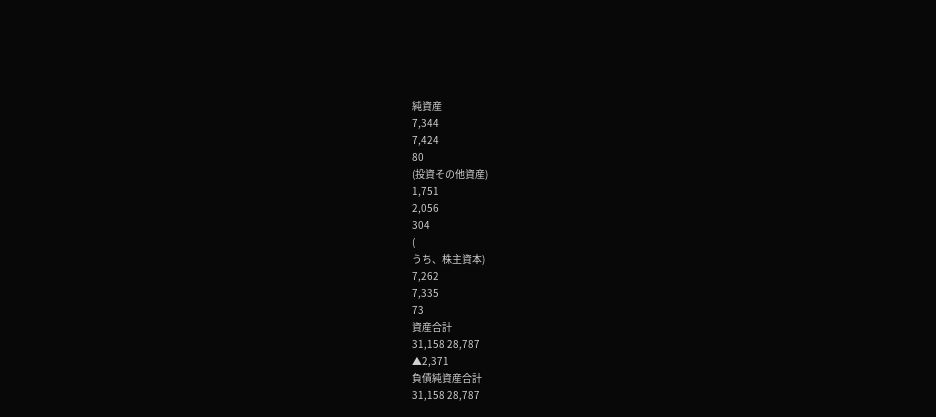純資産
7,344
7,424
80
(投資その他資産)
1,751
2,056
304
(
うち、株主資本)
7,262
7,335
73
資産合計
31,158 28,787
▲2,371
負債純資産合計
31,158 28,787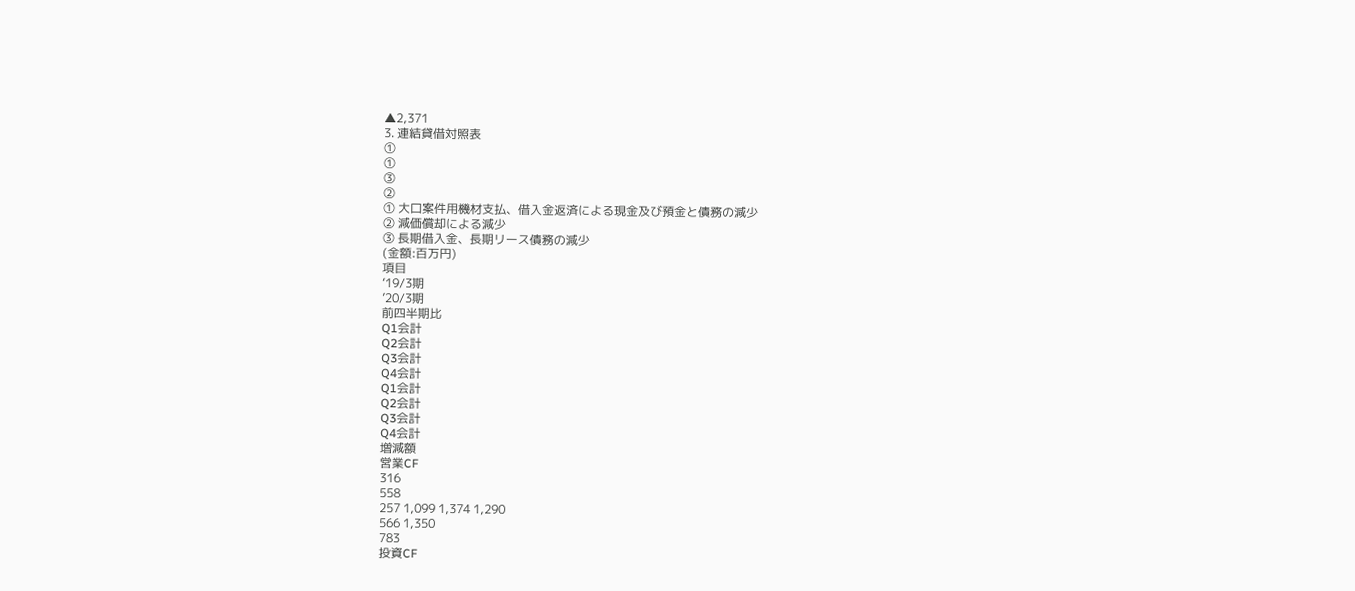▲2,371
3. 連結貸借対照表
①
①
③
②
① 大口案件用機材支払、借入金返済による現金及び預金と債務の減少
② 減価償却による減少
③ 長期借入金、長期リース債務の減少
(金額:百万円)
項目
‘19/3期
’20/3期
前四半期比
Q1会計
Q2会計
Q3会計
Q4会計
Q1会計
Q2会計
Q3会計
Q4会計
増減額
営業CF
316
558
257 1,099 1,374 1,290
566 1,350
783
投資CF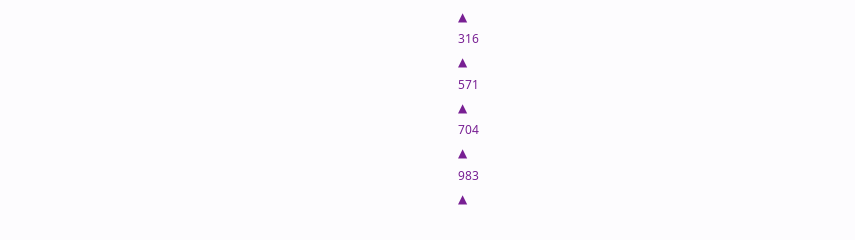▲
316
▲
571
▲
704
▲
983
▲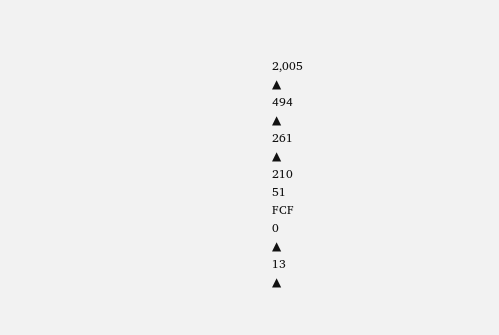2,005
▲
494
▲
261
▲
210
51
FCF
0
▲
13
▲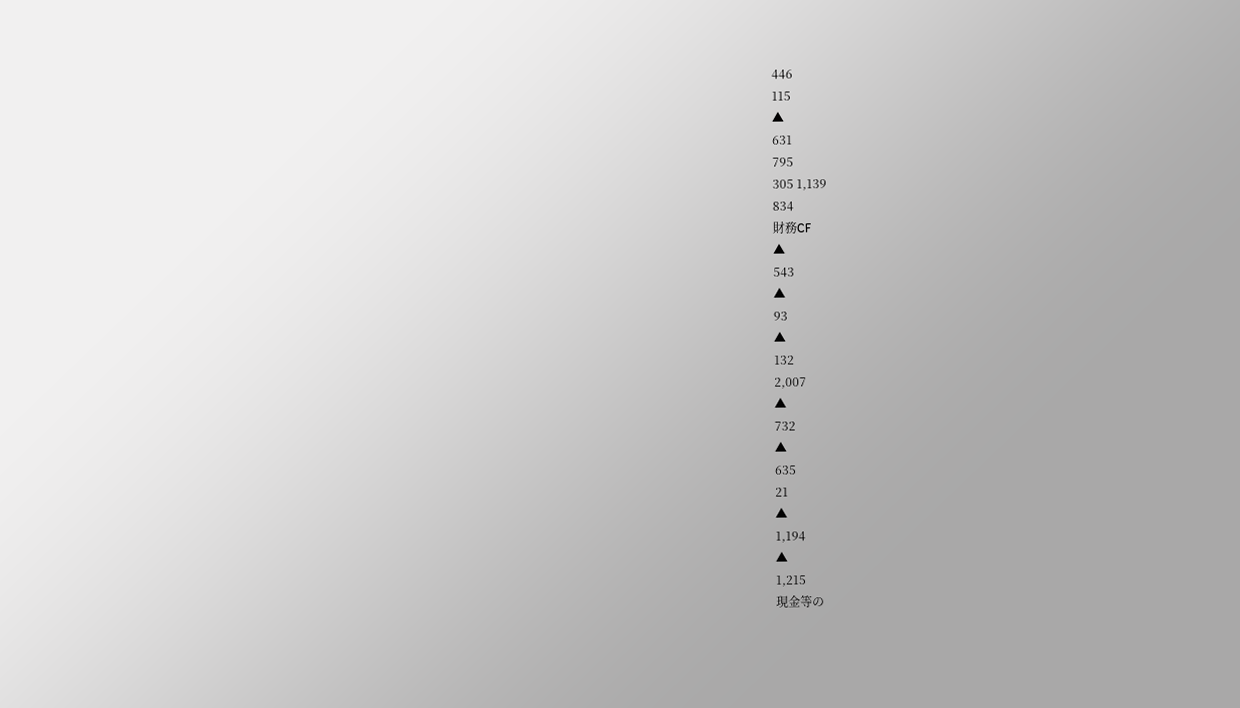446
115
▲
631
795
305 1,139
834
財務CF
▲
543
▲
93
▲
132
2,007
▲
732
▲
635
21
▲
1,194
▲
1,215
現金等の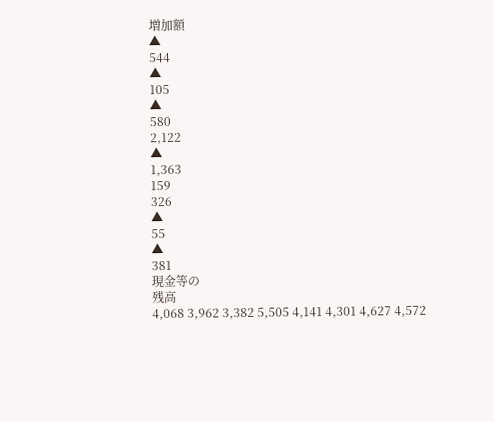増加額
▲
544
▲
105
▲
580
2,122
▲
1,363
159
326
▲
55
▲
381
現金等の
残高
4,068 3,962 3,382 5,505 4,141 4,301 4,627 4,572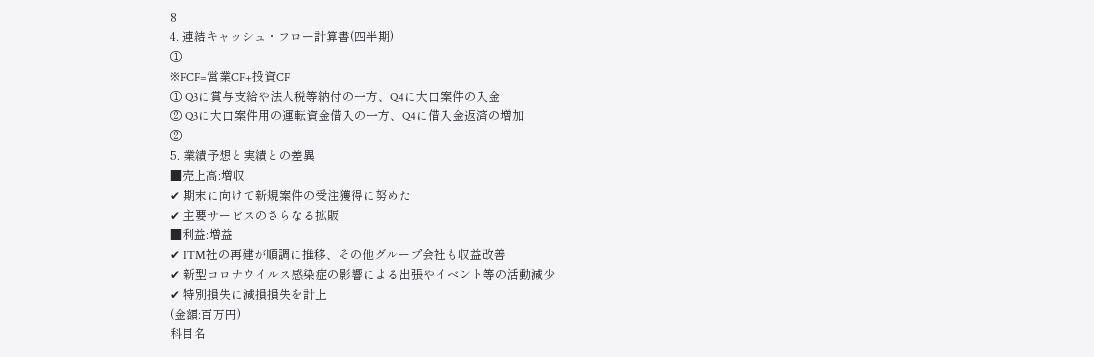8
4. 連結キャッシュ・フロー計算書(四半期)
①
※FCF=営業CF+投資CF
① Q3に賞与支給や法人税等納付の一方、Q4に大口案件の入金
② Q3に大口案件用の運転資金借入の一方、Q4に借入金返済の増加
②
5. 業績予想と実績との差異
■売上高:増収
✔ 期末に向けて新規案件の受注獲得に努めた
✔ 主要サービスのさらなる拡販
■利益:増益
✔ ITM社の再建が順調に推移、その他グループ会社も収益改善
✔ 新型コロナウイルス感染症の影響による出張やイベント等の活動減少
✔ 特別損失に減損損失を計上
(金額:百万円)
科目名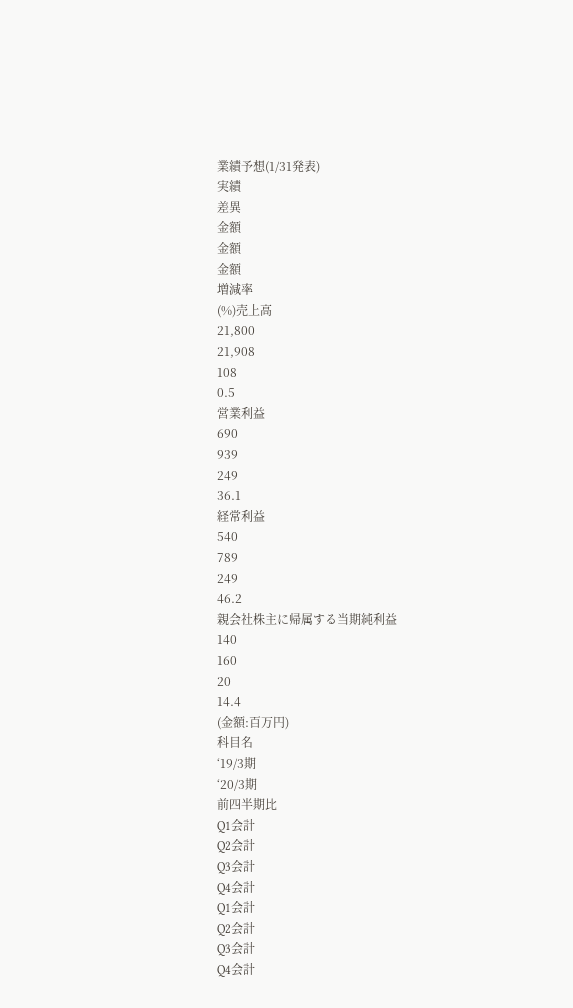業績予想(1/31発表)
実績
差異
金額
金額
金額
増減率
(%)売上高
21,800
21,908
108
0.5
営業利益
690
939
249
36.1
経常利益
540
789
249
46.2
親会社株主に帰属する当期純利益
140
160
20
14.4
(金額:百万円)
科目名
‘19/3期
‘20/3期
前四半期比
Q1会計
Q2会計
Q3会計
Q4会計
Q1会計
Q2会計
Q3会計
Q4会計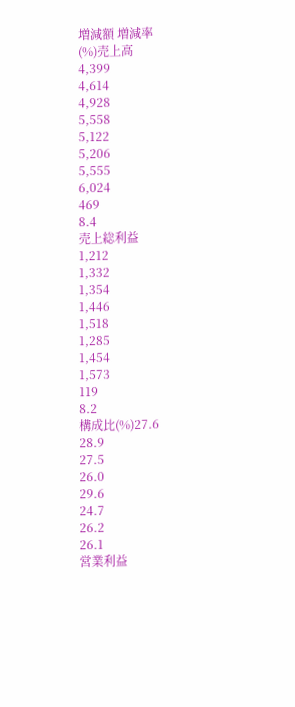増減額 増減率
(%)売上高
4,399
4,614
4,928
5,558
5,122
5,206
5,555
6,024
469
8.4
売上総利益
1,212
1,332
1,354
1,446
1,518
1,285
1,454
1,573
119
8.2
構成比(%)27.6
28.9
27.5
26.0
29.6
24.7
26.2
26.1
営業利益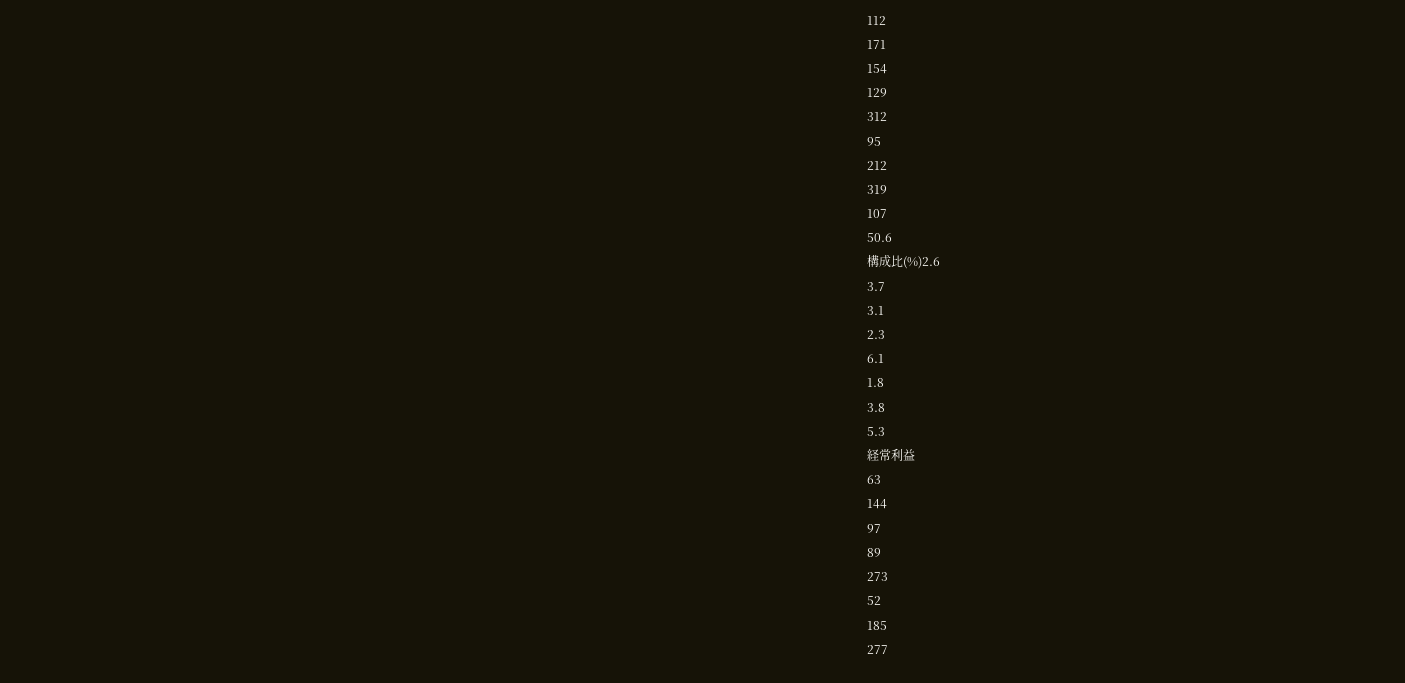112
171
154
129
312
95
212
319
107
50.6
構成比(%)2.6
3.7
3.1
2.3
6.1
1.8
3.8
5.3
経常利益
63
144
97
89
273
52
185
277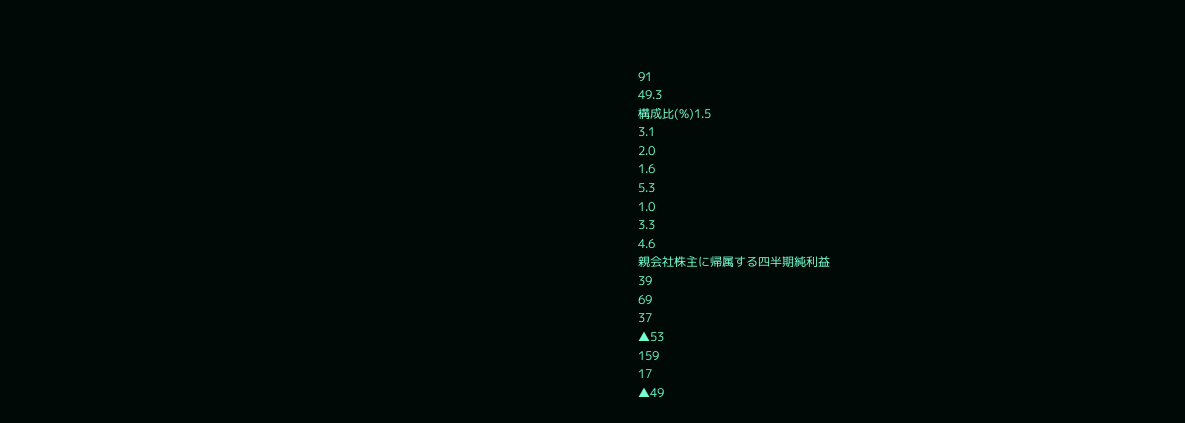91
49.3
構成比(%)1.5
3.1
2.0
1.6
5.3
1.0
3.3
4.6
親会社株主に帰属する四半期純利益
39
69
37
▲53
159
17
▲49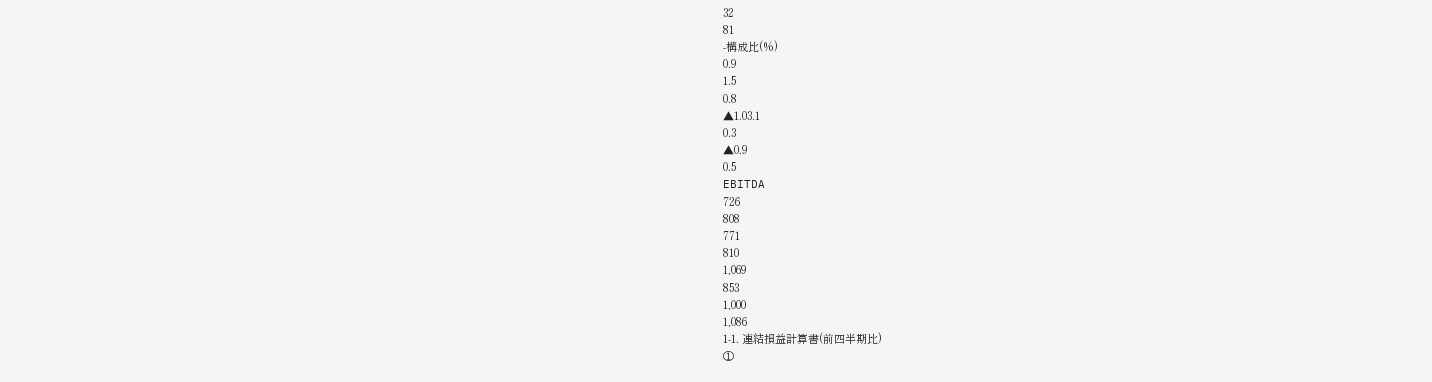32
81
-構成比(%)
0.9
1.5
0.8
▲1.03.1
0.3
▲0.9
0.5
EBITDA
726
808
771
810
1,069
853
1,000
1,086
1-1. 連結損益計算書(前四半期比)
①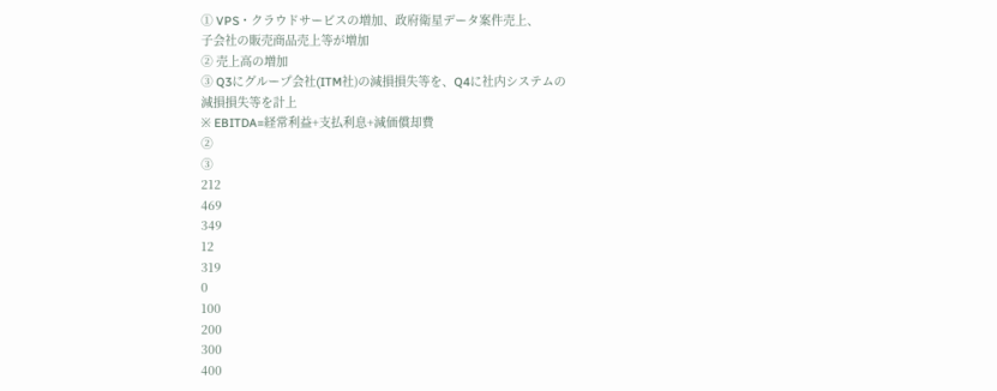① VPS・クラウドサービスの増加、政府衛星データ案件売上、
子会社の販売商品売上等が増加
② 売上高の増加
③ Q3にグループ会社(ITM社)の減損損失等を、Q4に社内システムの
減損損失等を計上
※ EBITDA=経常利益+支払利息+減価償却費
②
③
212
469
349
12
319
0
100
200
300
400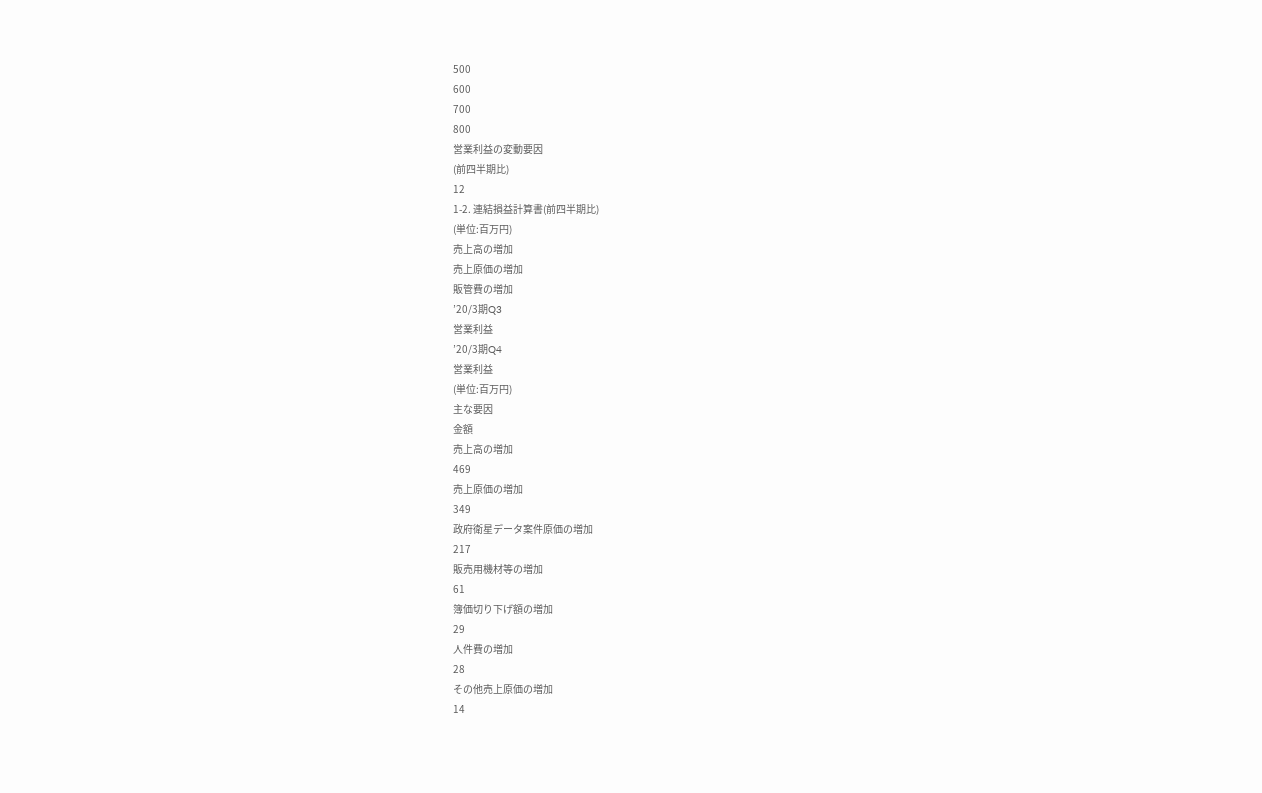500
600
700
800
営業利益の変動要因
(前四半期比)
12
1-2. 連結損益計算書(前四半期比)
(単位:百万円)
売上高の増加
売上原価の増加
販管費の増加
’20/3期Q3
営業利益
’20/3期Q4
営業利益
(単位:百万円)
主な要因
金額
売上高の増加
469
売上原価の増加
349
政府衛星データ案件原価の増加
217
販売用機材等の増加
61
簿価切り下げ額の増加
29
人件費の増加
28
その他売上原価の増加
14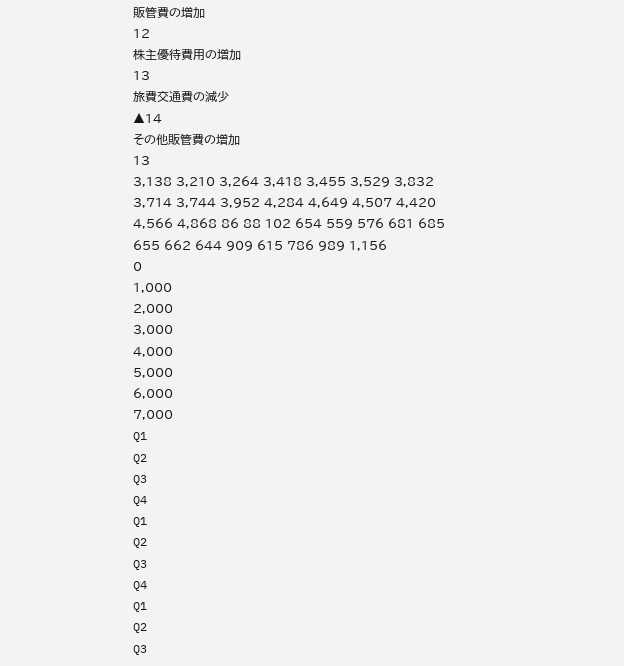販管費の増加
12
株主優待費用の増加
13
旅費交通費の減少
▲14
その他販管費の増加
13
3,138 3,210 3,264 3,418 3,455 3,529 3,832 3,714 3,744 3,952 4,284 4,649 4,507 4,420 4,566 4,868 86 88 102 654 559 576 681 685 655 662 644 909 615 786 989 1,156
0
1,000
2,000
3,000
4,000
5,000
6,000
7,000
Q1
Q2
Q3
Q4
Q1
Q2
Q3
Q4
Q1
Q2
Q3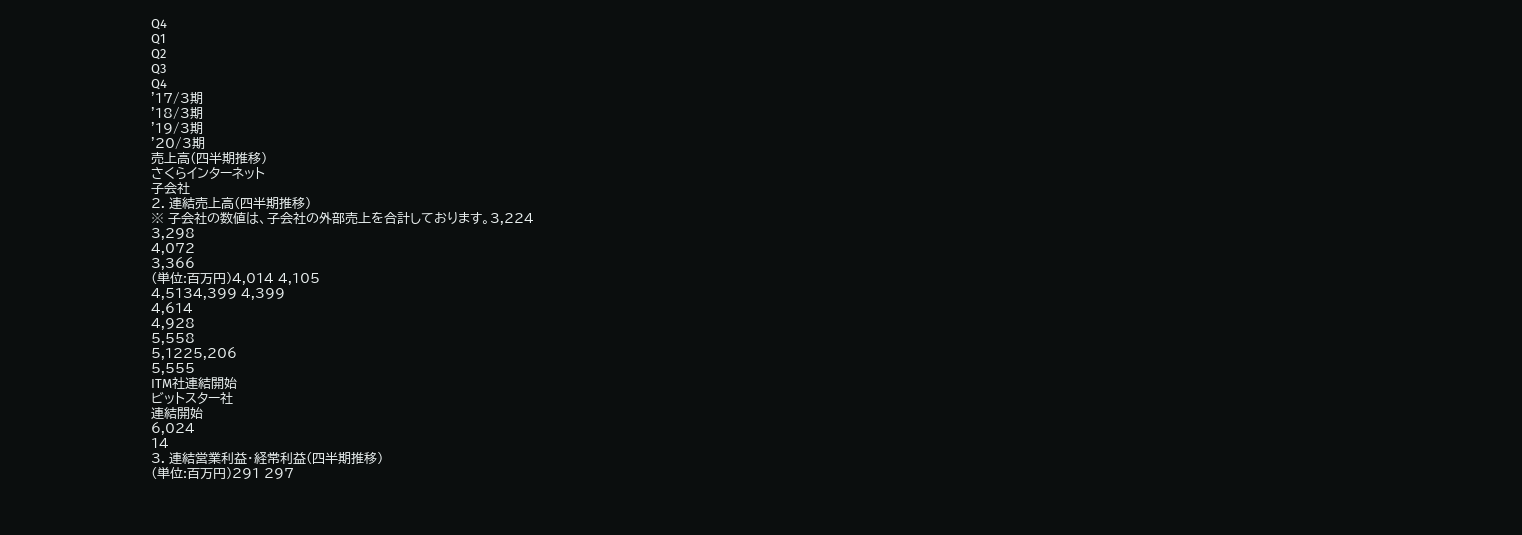Q4
Q1
Q2
Q3
Q4
'17/3期
'18/3期
'19/3期
'20/3期
売上高(四半期推移)
さくらインターネット
子会社
2. 連結売上高(四半期推移)
※ 子会社の数値は、子会社の外部売上を合計しております。3,224
3,298
4,072
3,366
(単位:百万円)4,014 4,105
4,5134,399 4,399
4,614
4,928
5,558
5,1225,206
5,555
ITM社連結開始
ビットスター社
連結開始
6,024
14
3. 連結営業利益・経常利益(四半期推移)
(単位:百万円)291 297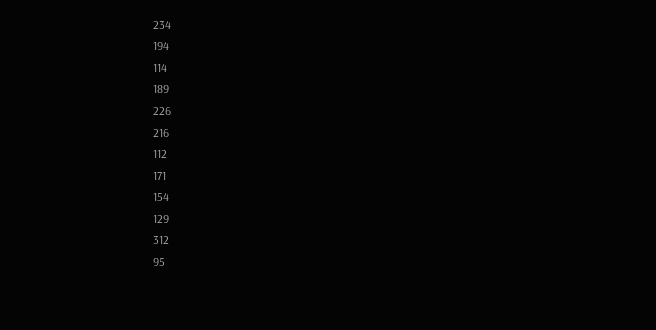234
194
114
189
226
216
112
171
154
129
312
95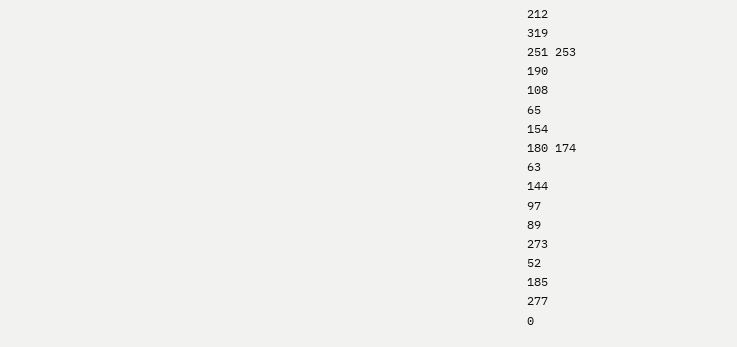212
319
251 253
190
108
65
154
180 174
63
144
97
89
273
52
185
277
0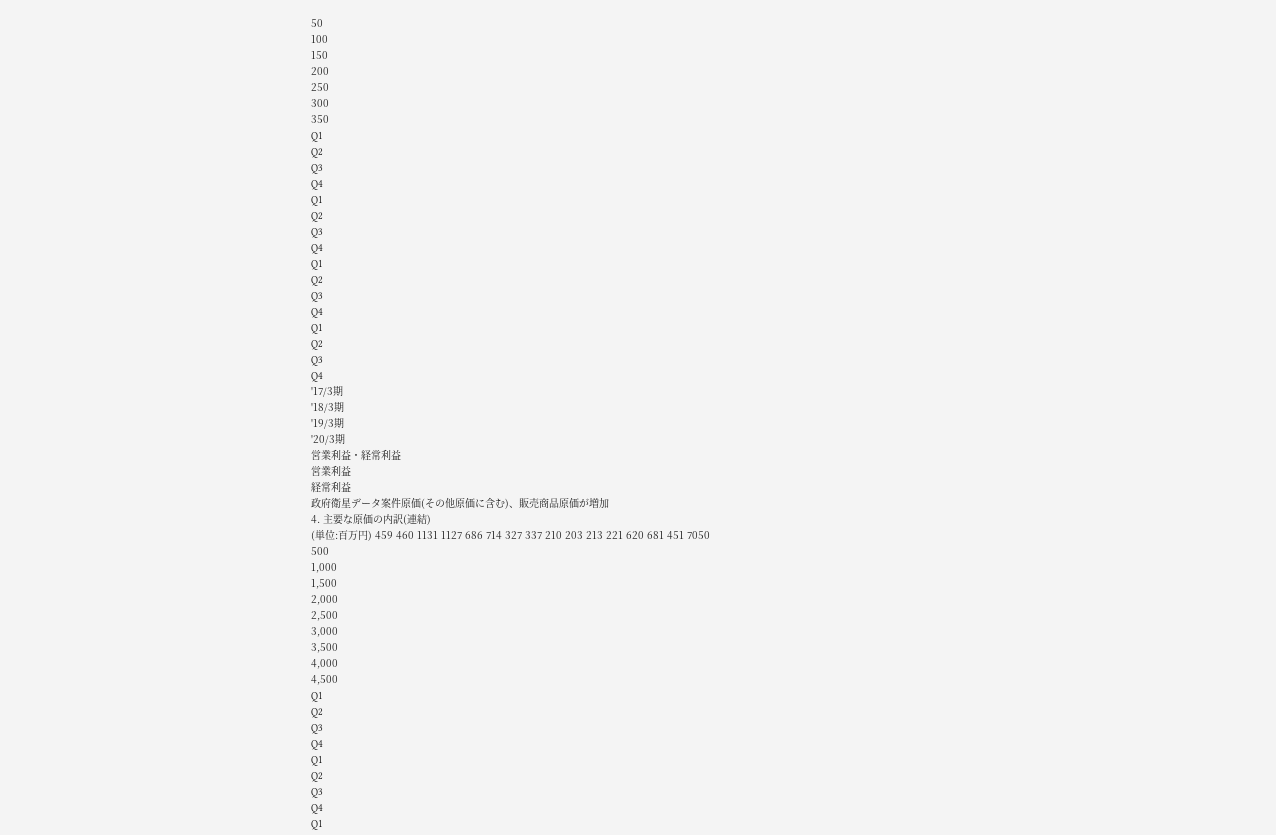50
100
150
200
250
300
350
Q1
Q2
Q3
Q4
Q1
Q2
Q3
Q4
Q1
Q2
Q3
Q4
Q1
Q2
Q3
Q4
'17/3期
'18/3期
'19/3期
'20/3期
営業利益・経常利益
営業利益
経常利益
政府衛星データ案件原価(その他原価に含む)、販売商品原価が増加
4. 主要な原価の内訳(連結)
(単位:百万円) 459 460 1131 1127 686 714 327 337 210 203 213 221 620 681 451 7050
500
1,000
1,500
2,000
2,500
3,000
3,500
4,000
4,500
Q1
Q2
Q3
Q4
Q1
Q2
Q3
Q4
Q1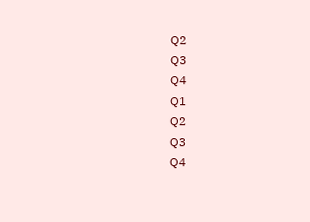Q2
Q3
Q4
Q1
Q2
Q3
Q4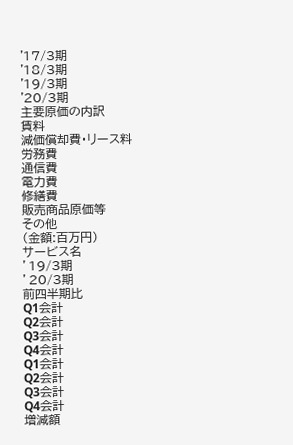'17/3期
'18/3期
'19/3期
'20/3期
主要原価の内訳
賃料
減価償却費・リース料
労務費
通信費
電力費
修繕費
販売商品原価等
その他
(金額:百万円)
サービス名
’19/3期
’20/3期
前四半期比
Q1会計
Q2会計
Q3会計
Q4会計
Q1会計
Q2会計
Q3会計
Q4会計
増減額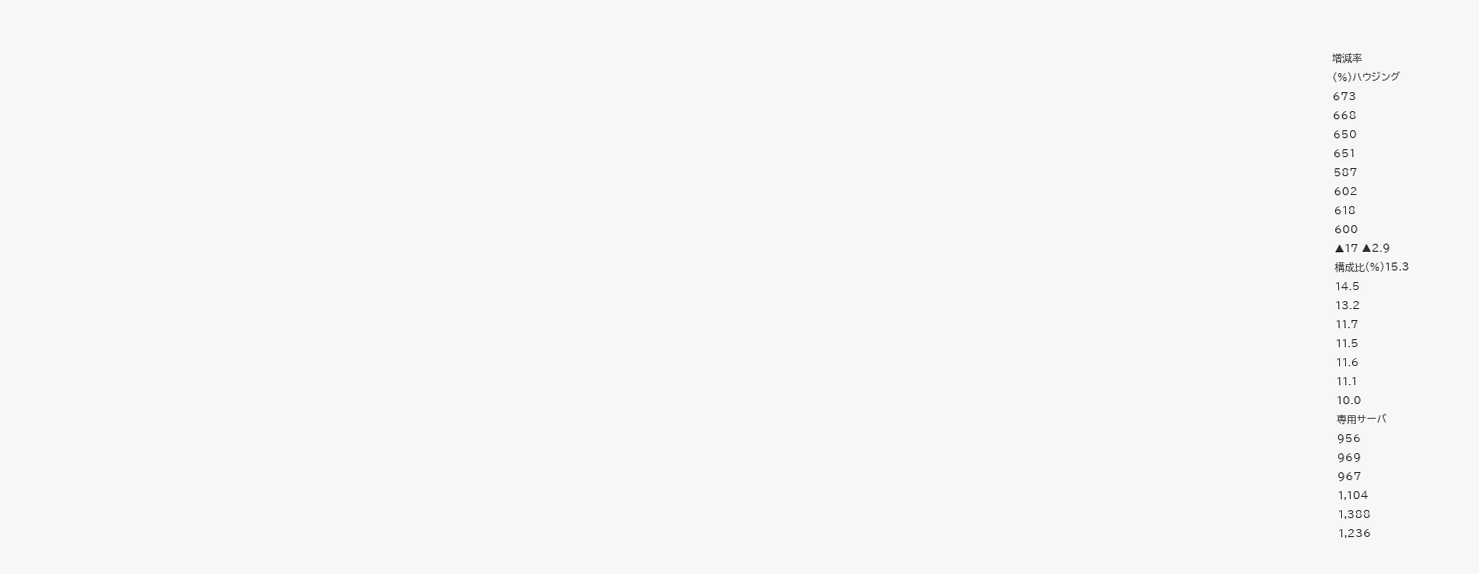増減率
(%)ハウジング
673
668
650
651
587
602
618
600
▲17 ▲2.9
構成比(%)15.3
14.5
13.2
11.7
11.5
11.6
11.1
10.0
専用サーバ
956
969
967
1,104
1,388
1,236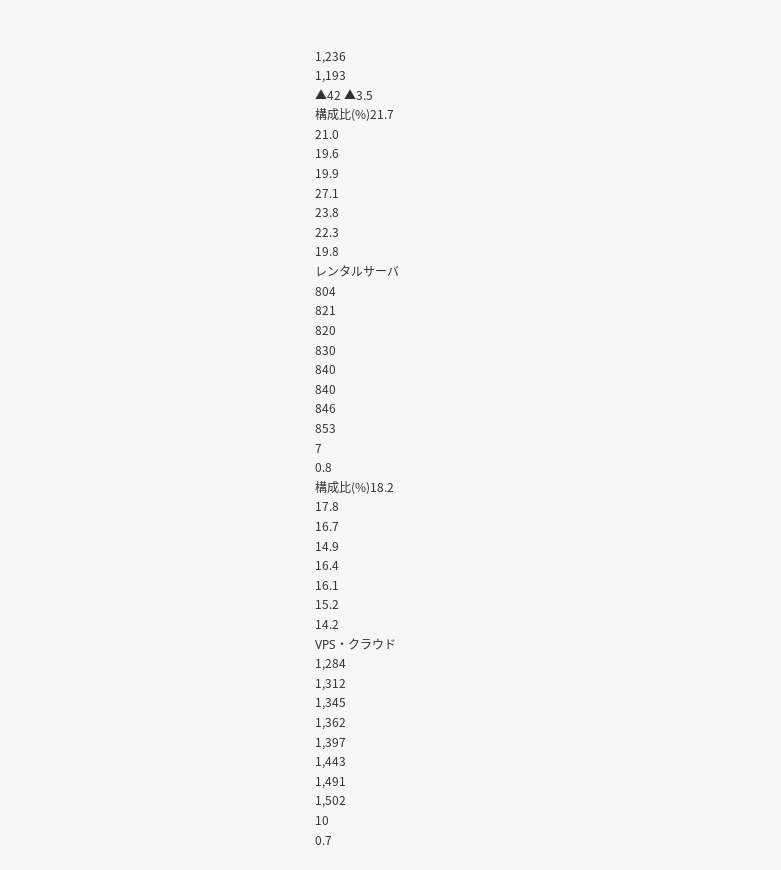1,236
1,193
▲42 ▲3.5
構成比(%)21.7
21.0
19.6
19.9
27.1
23.8
22.3
19.8
レンタルサーバ
804
821
820
830
840
840
846
853
7
0.8
構成比(%)18.2
17.8
16.7
14.9
16.4
16.1
15.2
14.2
VPS・クラウド
1,284
1,312
1,345
1,362
1,397
1,443
1,491
1,502
10
0.7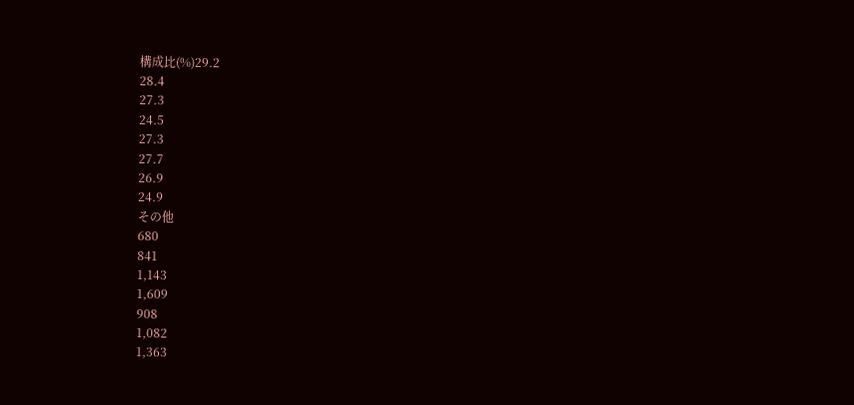構成比(%)29.2
28.4
27.3
24.5
27.3
27.7
26.9
24.9
その他
680
841
1,143
1,609
908
1,082
1,363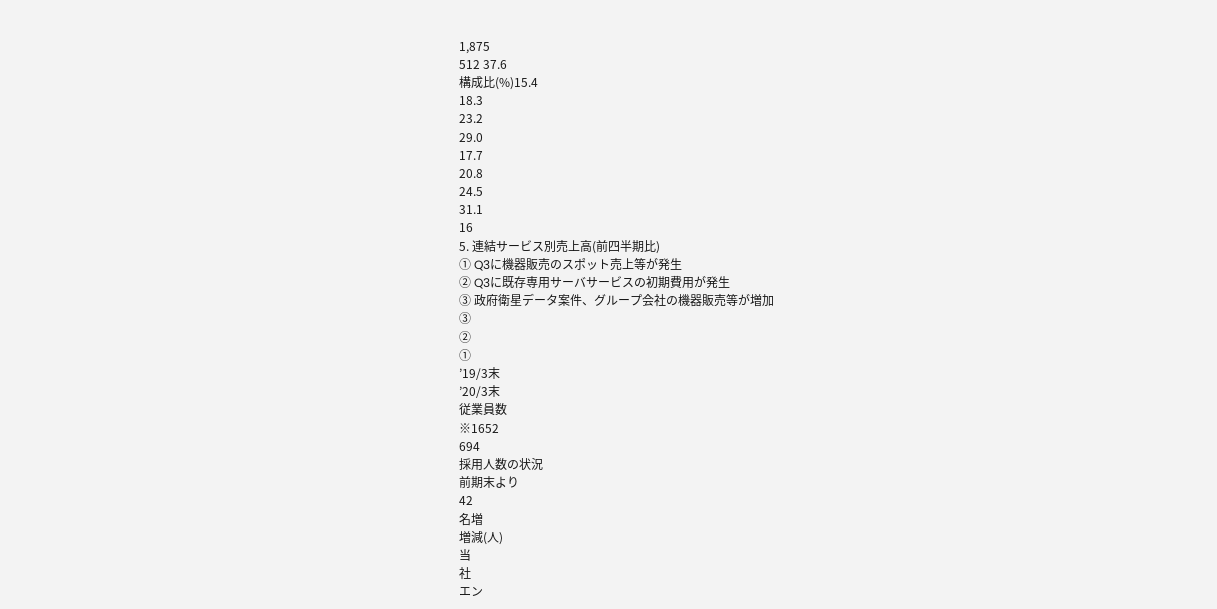1,875
512 37.6
構成比(%)15.4
18.3
23.2
29.0
17.7
20.8
24.5
31.1
16
5. 連結サービス別売上高(前四半期比)
① Q3に機器販売のスポット売上等が発生
② Q3に既存専用サーバサービスの初期費用が発生
③ 政府衛星データ案件、グループ会社の機器販売等が増加
③
②
①
’19/3末
’20/3末
従業員数
※1652
694
採用人数の状況
前期末より
42
名増
増減(人)
当
社
エン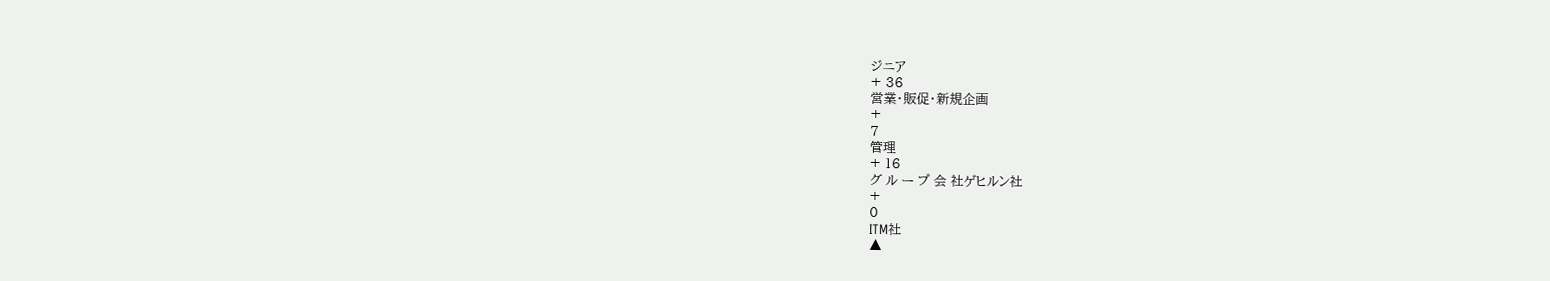ジニア
+ 36
営業・販促・新規企画
+
7
管理
+ 16
グ ル ー プ 会 社ゲヒルン社
+
0
ITM社
▲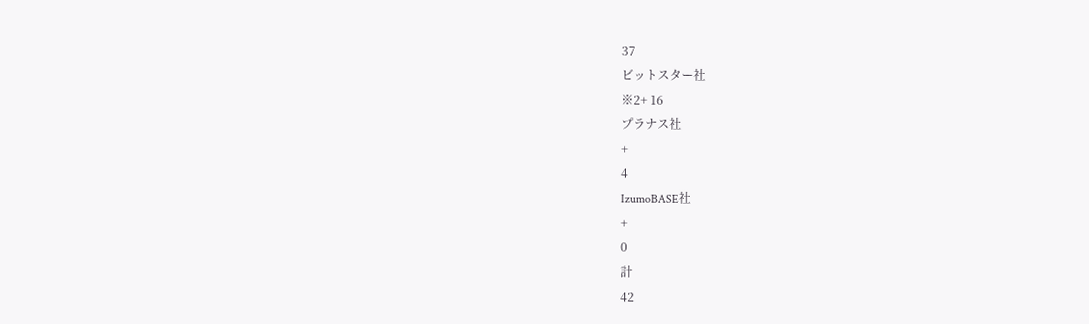37
ビットスター社
※2+ 16
プラナス社
+
4
IzumoBASE社
+
0
計
42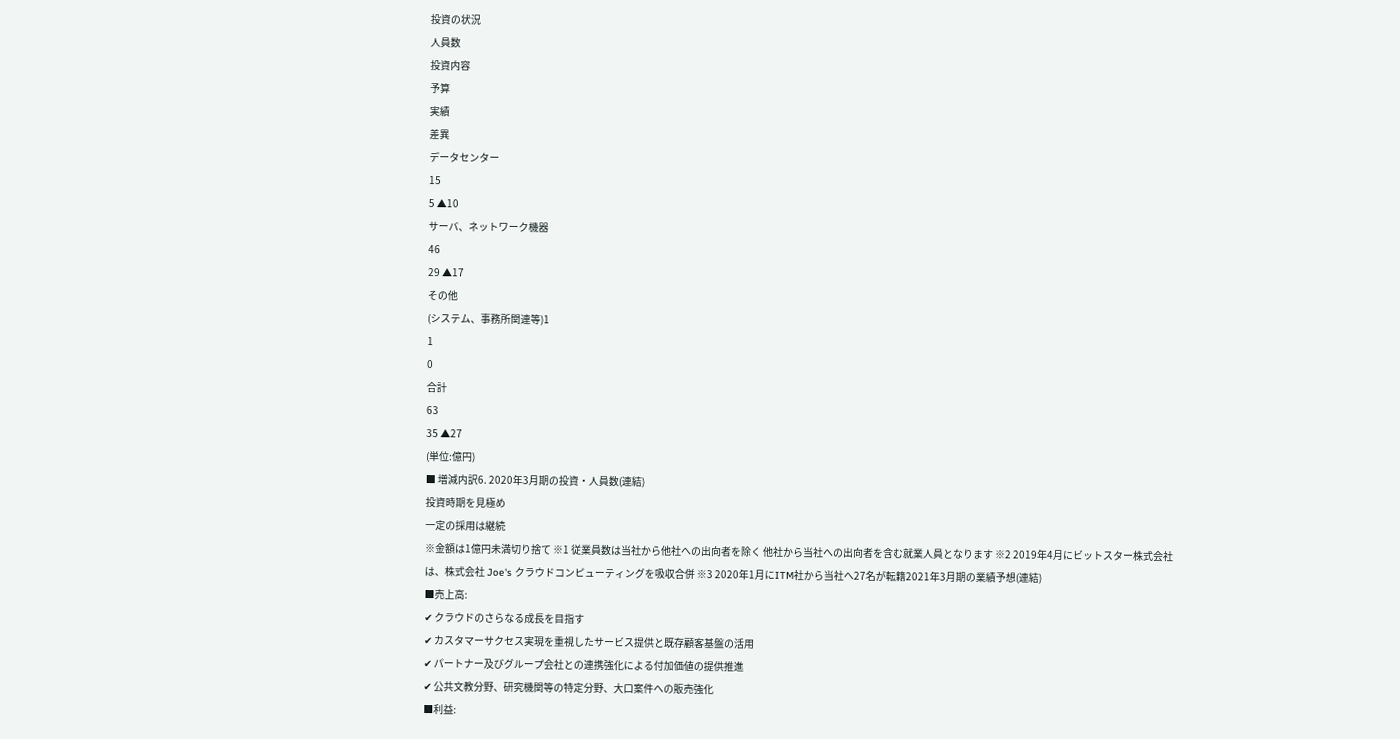投資の状況
人員数
投資内容
予算
実績
差異
データセンター
15
5 ▲10
サーバ、ネットワーク機器
46
29 ▲17
その他
(システム、事務所関連等)1
1
0
合計
63
35 ▲27
(単位:億円)
■ 増減内訳6. 2020年3月期の投資・人員数(連結)
投資時期を見極め
一定の採用は継続
※金額は1億円未満切り捨て ※1 従業員数は当社から他社への出向者を除く 他社から当社への出向者を含む就業人員となります ※2 2019年4月にビットスター株式会社は、株式会社 Joe's クラウドコンピューティングを吸収合併 ※3 2020年1月にITM社から当社へ27名が転籍2021年3月期の業績予想(連結)
■売上高:
✔ クラウドのさらなる成長を目指す
✔ カスタマーサクセス実現を重視したサービス提供と既存顧客基盤の活用
✔ パートナー及びグループ会社との連携強化による付加価値の提供推進
✔ 公共文教分野、研究機関等の特定分野、大口案件への販売強化
■利益: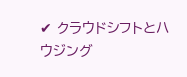✔ クラウドシフトとハウジング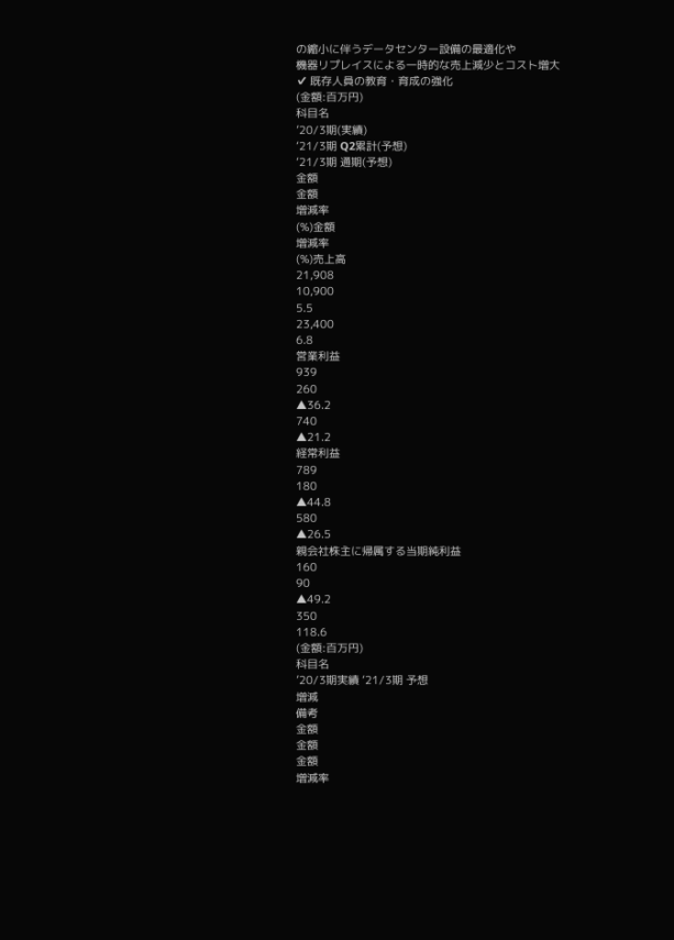の縮小に伴うデータセンター設備の最適化や
機器リプレイスによる一時的な売上減少とコスト増大
✔ 既存人員の教育・育成の強化
(金額:百万円)
科目名
’20/3期(実績)
‘21/3期 Q2累計(予想)
‘21/3期 通期(予想)
金額
金額
増減率
(%)金額
増減率
(%)売上高
21,908
10,900
5.5
23,400
6.8
営業利益
939
260
▲36.2
740
▲21.2
経常利益
789
180
▲44.8
580
▲26.5
親会社株主に帰属する当期純利益
160
90
▲49.2
350
118.6
(金額:百万円)
科目名
’20/3期実績 ‘21/3期 予想
増減
備考
金額
金額
金額
増減率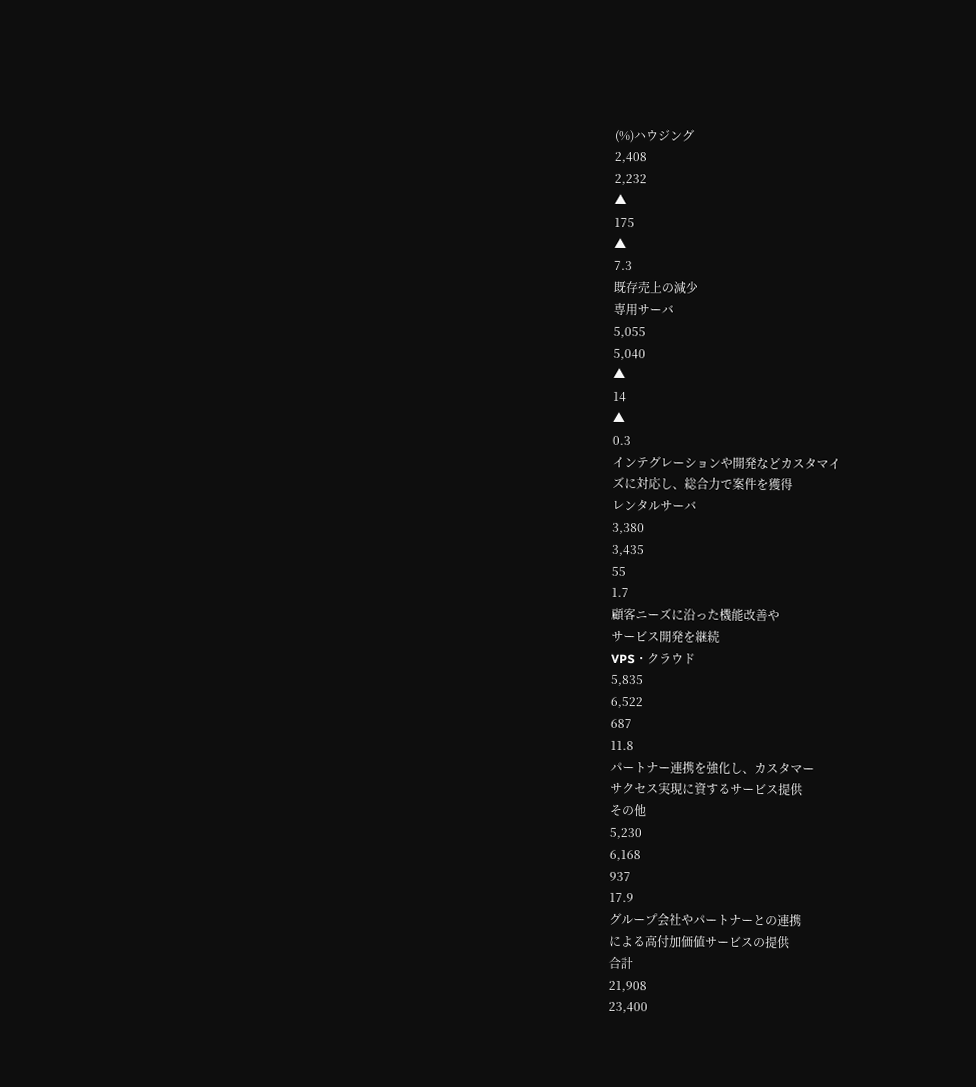(%)ハウジング
2,408
2,232
▲
175
▲
7.3
既存売上の減少
専用サーバ
5,055
5,040
▲
14
▲
0.3
インテグレーションや開発などカスタマイ
ズに対応し、総合力で案件を獲得
レンタルサーバ
3,380
3,435
55
1.7
顧客ニーズに沿った機能改善や
サービス開発を継続
VPS・クラウド
5,835
6,522
687
11.8
パートナー連携を強化し、カスタマー
サクセス実現に資するサービス提供
その他
5,230
6,168
937
17.9
グループ会社やパートナーとの連携
による高付加価値サービスの提供
合計
21,908
23,400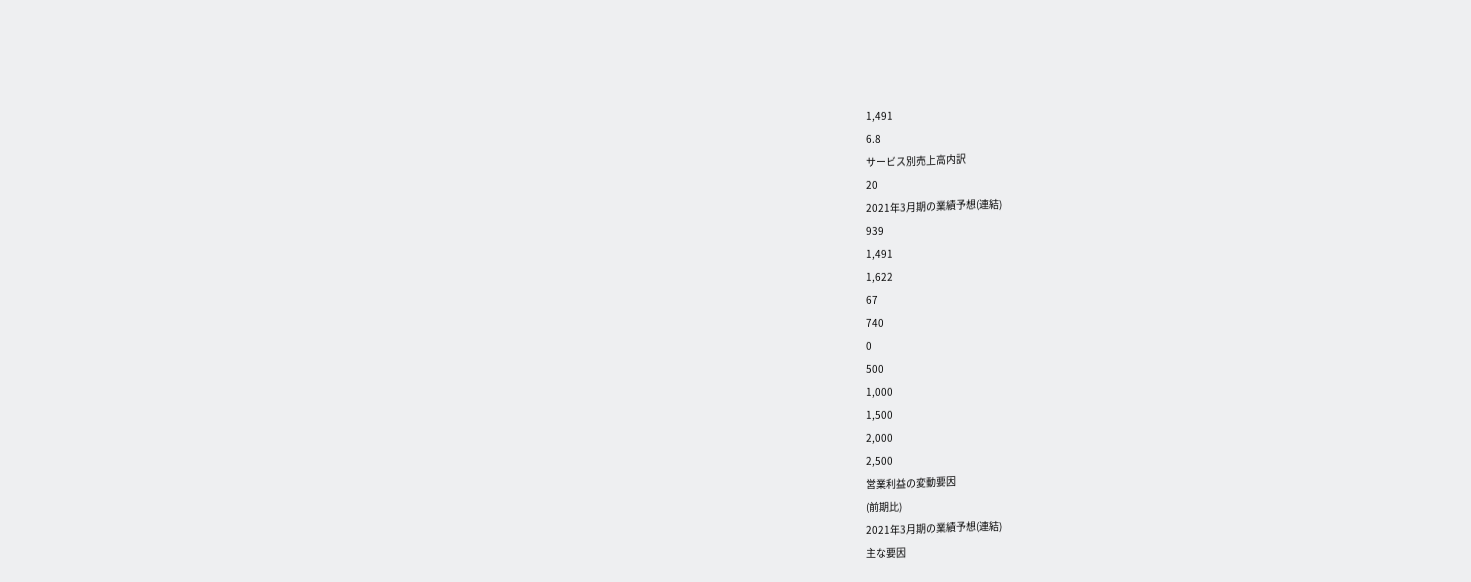1,491
6.8
サービス別売上高内訳
20
2021年3月期の業績予想(連結)
939
1,491
1,622
67
740
0
500
1,000
1,500
2,000
2,500
営業利益の変動要因
(前期比)
2021年3月期の業績予想(連結)
主な要因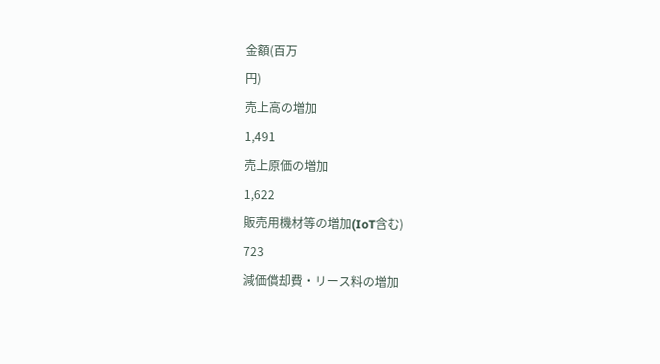金額(百万
円)
売上高の増加
1,491
売上原価の増加
1,622
販売用機材等の増加(IoT含む)
723
減価償却費・リース料の増加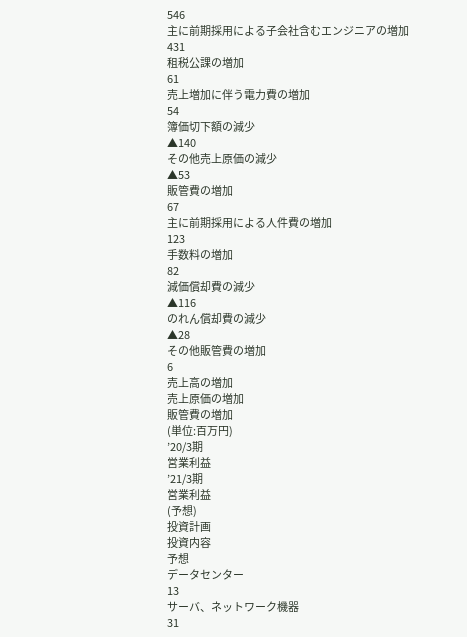546
主に前期採用による子会社含むエンジニアの増加
431
租税公課の増加
61
売上増加に伴う電力費の増加
54
簿価切下額の減少
▲140
その他売上原価の減少
▲53
販管費の増加
67
主に前期採用による人件費の増加
123
手数料の増加
82
減価償却費の減少
▲116
のれん償却費の減少
▲28
その他販管費の増加
6
売上高の増加
売上原価の増加
販管費の増加
(単位:百万円)
’20/3期
営業利益
’21/3期
営業利益
(予想)
投資計画
投資内容
予想
データセンター
13
サーバ、ネットワーク機器
31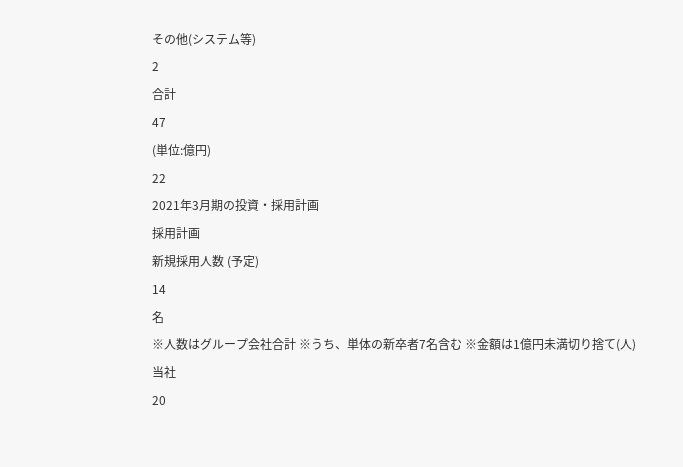その他(システム等)
2
合計
47
(単位:億円)
22
2021年3月期の投資・採用計画
採用計画
新規採用人数 (予定)
14
名
※人数はグループ会社合計 ※うち、単体の新卒者7名含む ※金額は1億円未満切り捨て(人)
当社
20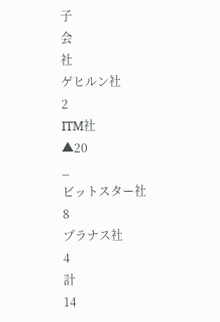子
会
社
ゲヒルン社
2
ITM社
▲20
_
ビットスター社
8
プラナス社
4
計
14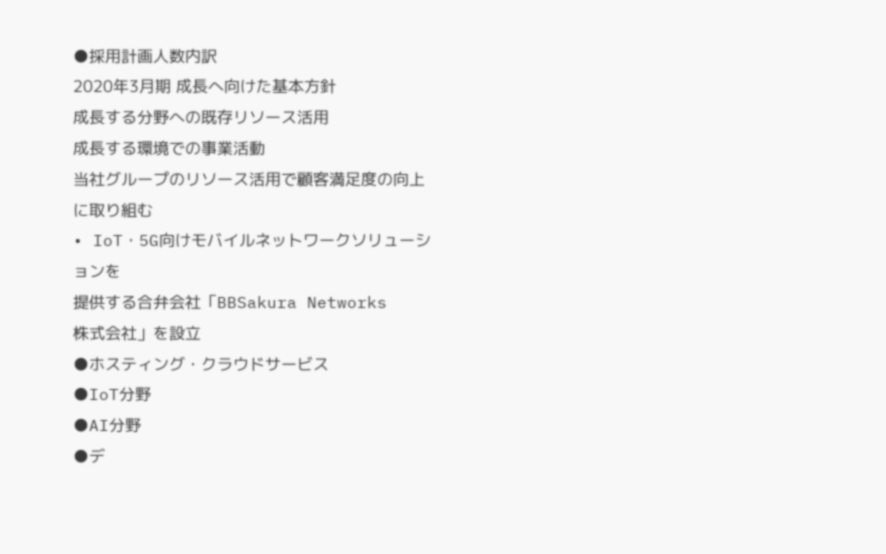●採用計画人数内訳
2020年3月期 成長へ向けた基本方針
成長する分野への既存リソース活用
成長する環境での事業活動
当社グループのリソース活用で顧客満足度の向上に取り組む
• IoT・5G向けモバイルネットワークソリューションを
提供する合弁会社「BBSakura Networks
株式会社」を設立
●ホスティング・クラウドサービス
●IoT分野
●AI分野
●デ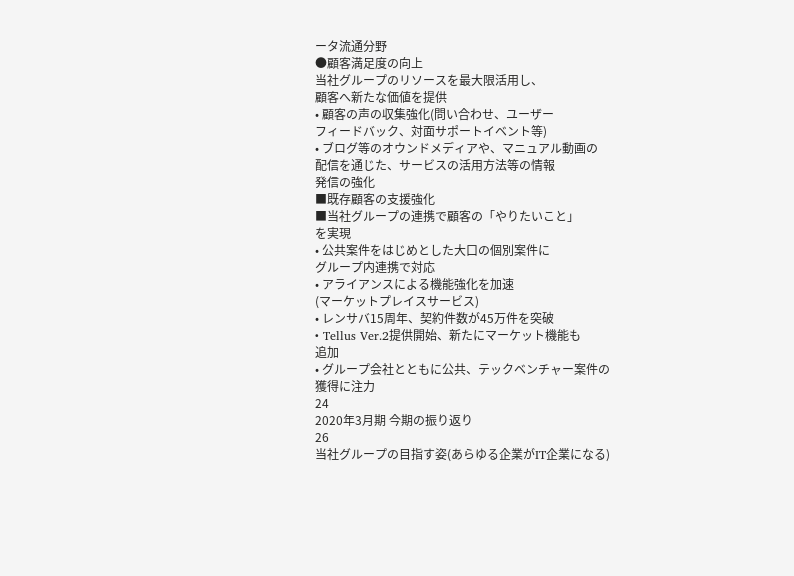ータ流通分野
●顧客満足度の向上
当社グループのリソースを最大限活用し、
顧客へ新たな価値を提供
• 顧客の声の収集強化(問い合わせ、ユーザー
フィードバック、対面サポートイベント等)
• ブログ等のオウンドメディアや、マニュアル動画の
配信を通じた、サービスの活用方法等の情報
発信の強化
■既存顧客の支援強化
■当社グループの連携で顧客の「やりたいこと」
を実現
• 公共案件をはじめとした大口の個別案件に
グループ内連携で対応
• アライアンスによる機能強化を加速
(マーケットプレイスサービス)
• レンサバ15周年、契約件数が45万件を突破
• Tellus Ver.2提供開始、新たにマーケット機能も
追加
• グループ会社とともに公共、テックベンチャー案件の
獲得に注力
24
2020年3月期 今期の振り返り
26
当社グループの目指す姿(あらゆる企業がIT企業になる)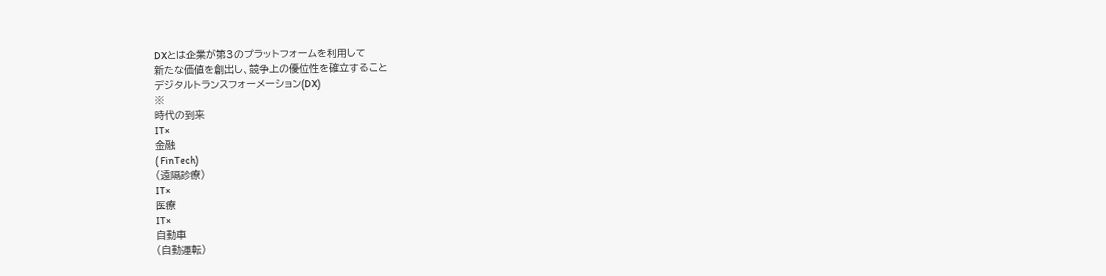DXとは企業が第3のプラットフォームを利用して
新たな価値を創出し、競争上の優位性を確立すること
デジタルトランスフォーメーション(DX)
※
時代の到来
IT×
金融
( FinTech)
(遠隔診療)
IT×
医療
IT×
自動車
(自動運転)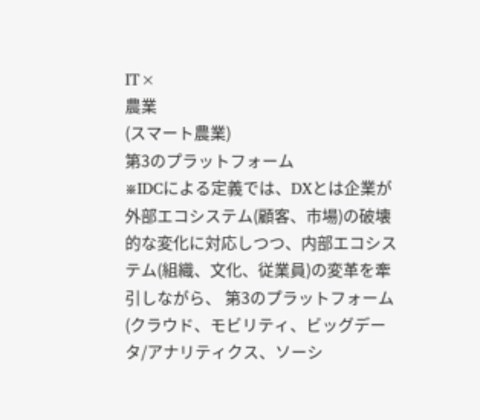IT×
農業
(スマート農業)
第3のプラットフォーム
※IDCによる定義では、DXとは企業が外部エコシステム(顧客、市場)の破壊的な変化に対応しつつ、内部エコシステム(組織、文化、従業員)の変革を牽引しながら、 第3のプラットフォーム (クラウド、モビリティ、ビッグデータ/アナリティクス、ソーシ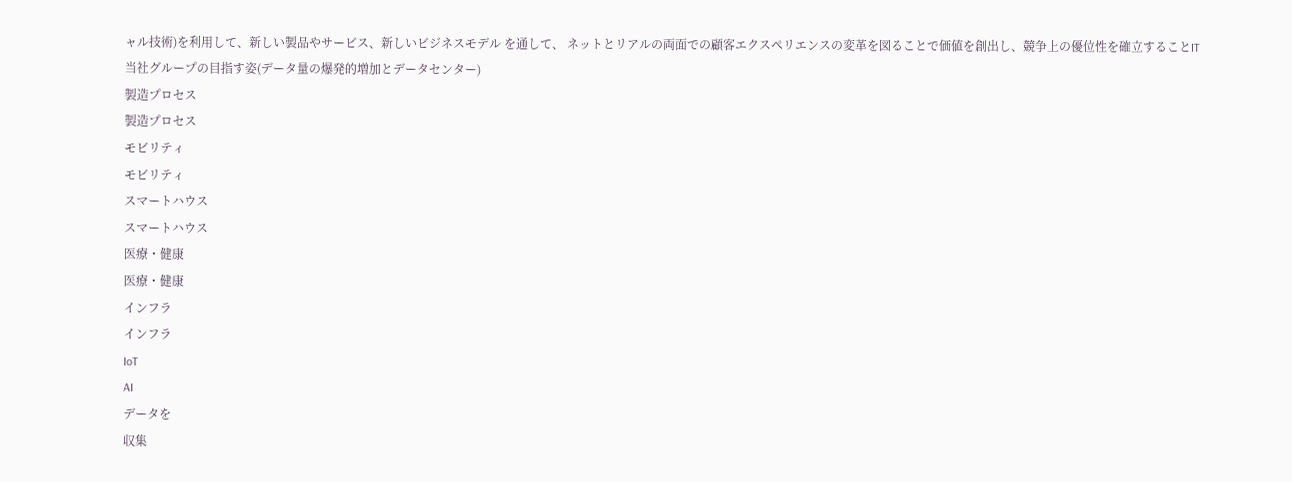ャル技術)を利用して、新しい製品やサービス、新しいビジネスモデル を通して、 ネットとリアルの両面での顧客エクスペリエンスの変革を図ることで価値を創出し、競争上の優位性を確立することIT
当社グループの目指す姿(データ量の爆発的増加とデータセンター)
製造プロセス
製造プロセス
モビリティ
モビリティ
スマートハウス
スマートハウス
医療・健康
医療・健康
インフラ
インフラ
IoT
AI
データを
収集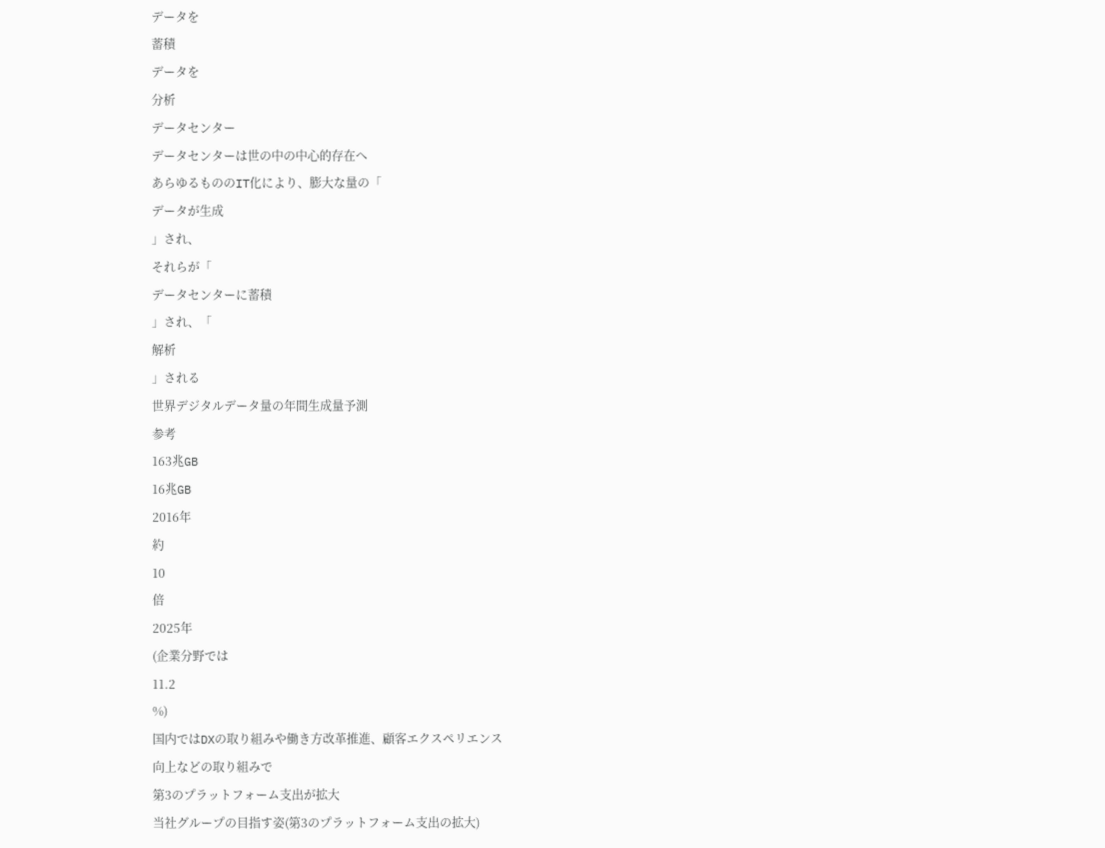データを
蓄積
データを
分析
データセンター
データセンターは世の中の中心的存在へ
あらゆるもののIT化により、膨大な量の「
データが生成
」され、
それらが「
データセンターに蓄積
」され、「
解析
」される
世界デジタルデータ量の年間生成量予測
参考
163兆GB
16兆GB
2016年
約
10
倍
2025年
(企業分野では
11.2
%)
国内ではDXの取り組みや働き方改革推進、顧客エクスペリエンス
向上などの取り組みで
第3のプラットフォーム支出が拡大
当社グループの目指す姿(第3のプラットフォーム支出の拡大)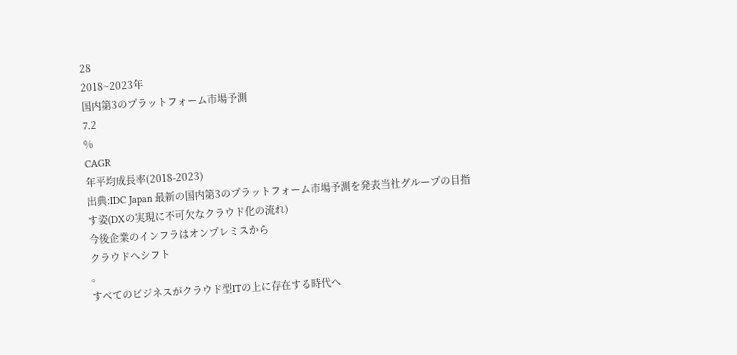28
2018~2023年
国内第3のプラットフォーム市場予測
7.2
%
CAGR
年平均成長率(2018-2023)
出典:IDC Japan 最新の国内第3のプラットフォーム市場予測を発表当社グループの目指す姿(DXの実現に不可欠なクラウド化の流れ)
今後企業のインフラはオンプレミスから
クラウドへシフト
。
すべてのビジネスがクラウド型ITの上に存在する時代へ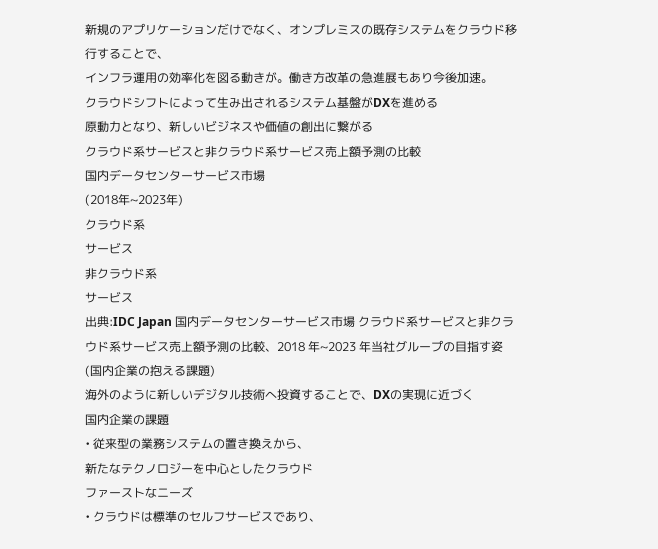新規のアプリケーションだけでなく、オンプレミスの既存システムをクラウド移行することで、
インフラ運用の効率化を図る動きが。働き方改革の急進展もあり今後加速。
クラウドシフトによって生み出されるシステム基盤がDXを進める
原動力となり、新しいビジネスや価値の創出に繋がる
クラウド系サービスと非クラウド系サービス売上額予測の比較
国内データセンターサービス市場
(2018年~2023年)
クラウド系
サービス
非クラウド系
サービス
出典:IDC Japan 国内データセンターサービス市場 クラウド系サービスと非クラウド系サービス売上額予測の比較、2018 年~2023 年当社グループの目指す姿(国内企業の抱える課題)
海外のように新しいデジタル技術へ投資することで、DXの実現に近づく
国内企業の課題
• 従来型の業務システムの置き換えから、
新たなテクノロジーを中心としたクラウド
ファーストなニーズ
• クラウドは標準のセルフサービスであり、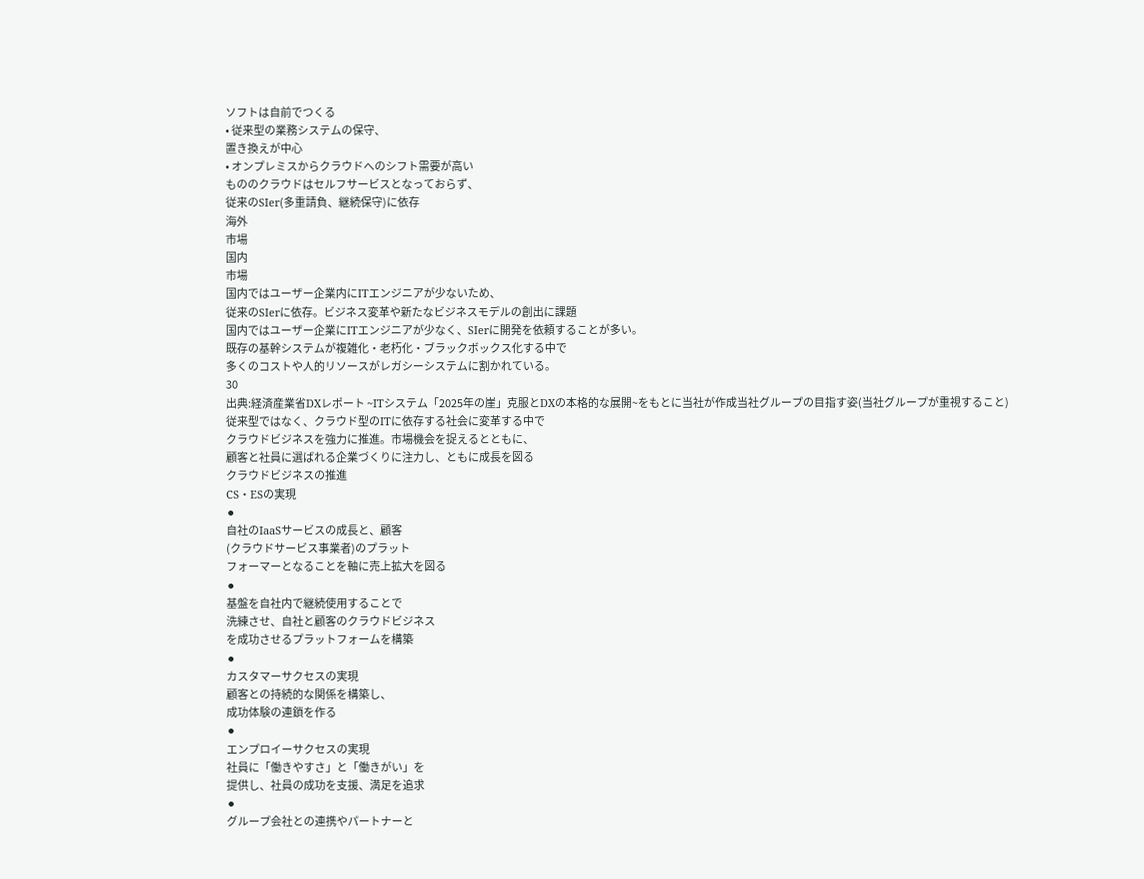ソフトは自前でつくる
• 従来型の業務システムの保守、
置き換えが中心
• オンプレミスからクラウドへのシフト需要が高い
もののクラウドはセルフサービスとなっておらず、
従来のSIer(多重請負、継続保守)に依存
海外
市場
国内
市場
国内ではユーザー企業内にITエンジニアが少ないため、
従来のSIerに依存。ビジネス変革や新たなビジネスモデルの創出に課題
国内ではユーザー企業にITエンジニアが少なく、SIerに開発を依頼することが多い。
既存の基幹システムが複雑化・老朽化・ブラックボックス化する中で
多くのコストや人的リソースがレガシーシステムに割かれている。
30
出典:経済産業省DXレポート ~ITシステム「2025年の崖」克服とDXの本格的な展開~をもとに当社が作成当社グループの目指す姿(当社グループが重視すること)
従来型ではなく、クラウド型のITに依存する社会に変革する中で
クラウドビジネスを強力に推進。市場機会を捉えるとともに、
顧客と社員に選ばれる企業づくりに注力し、ともに成長を図る
クラウドビジネスの推進
CS・ESの実現
⚫
自社のIaaSサービスの成長と、顧客
(クラウドサービス事業者)のプラット
フォーマーとなることを軸に売上拡大を図る
⚫
基盤を自社内で継続使用することで
洗練させ、自社と顧客のクラウドビジネス
を成功させるプラットフォームを構築
⚫
カスタマーサクセスの実現
顧客との持続的な関係を構築し、
成功体験の連鎖を作る
⚫
エンプロイーサクセスの実現
社員に「働きやすさ」と「働きがい」を
提供し、社員の成功を支援、満足を追求
⚫
グループ会社との連携やパートナーと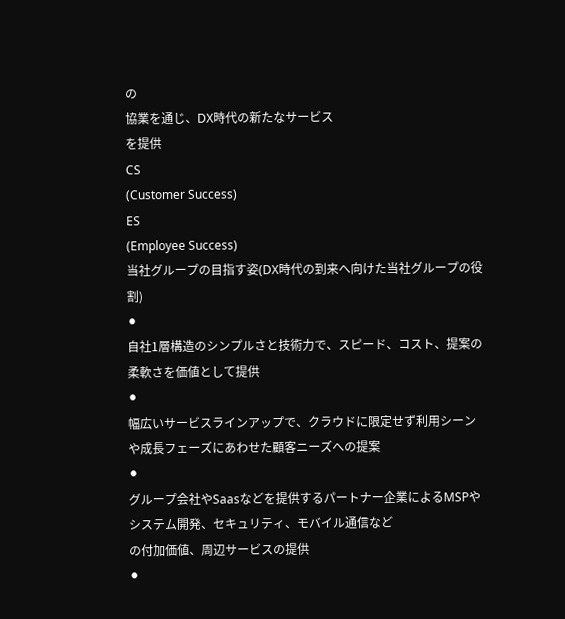の
協業を通じ、DX時代の新たなサービス
を提供
CS
(Customer Success)
ES
(Employee Success)
当社グループの目指す姿(DX時代の到来へ向けた当社グループの役割)
⚫
自社1層構造のシンプルさと技術力で、スピード、コスト、提案の柔軟さを価値として提供
⚫
幅広いサービスラインアップで、クラウドに限定せず利用シーンや成長フェーズにあわせた顧客ニーズへの提案
⚫
グループ会社やSaasなどを提供するパートナー企業によるMSPやシステム開発、セキュリティ、モバイル通信など
の付加価値、周辺サービスの提供
⚫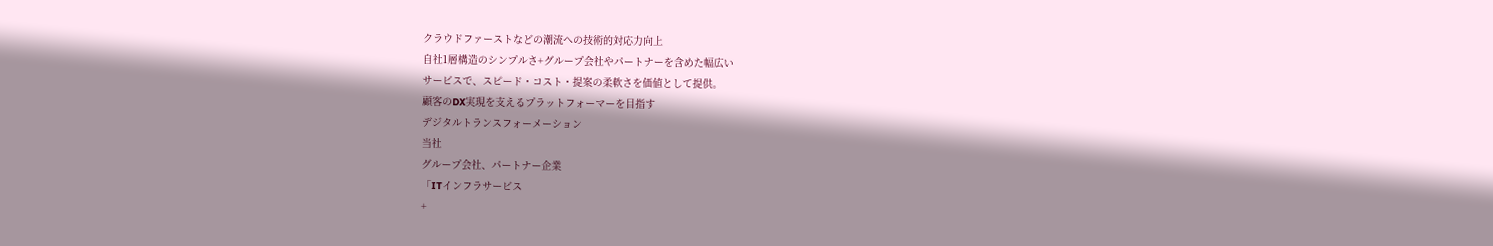クラウドファーストなどの潮流への技術的対応力向上
自社1層構造のシンプルさ+グループ会社やパートナーを含めた幅広い
サービスで、スピード・コスト・提案の柔軟さを価値として提供。
顧客のDX実現を支えるプラットフォーマーを目指す
デジタルトランスフォーメーション
当社
グループ会社、パートナー企業
「ITインフラサービス
+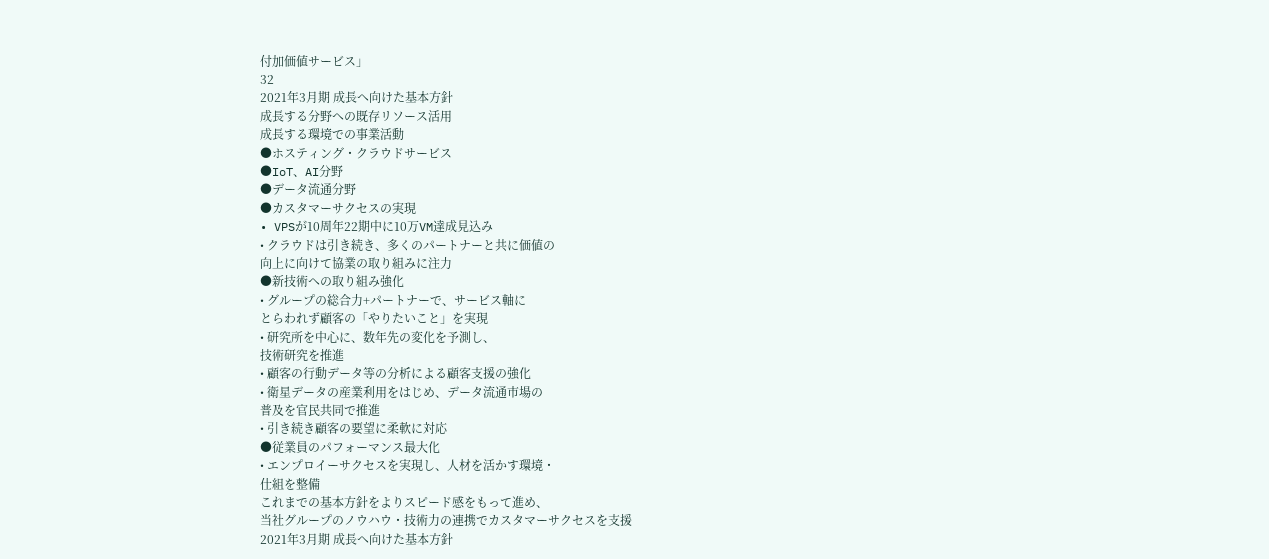付加価値サービス」
32
2021年3月期 成長へ向けた基本方針
成長する分野への既存リソース活用
成長する環境での事業活動
●ホスティング・クラウドサービス
●IoT、AI分野
●データ流通分野
●カスタマーサクセスの実現
• VPSが10周年22期中に10万VM達成見込み
• クラウドは引き続き、多くのパートナーと共に価値の
向上に向けて協業の取り組みに注力
●新技術への取り組み強化
• グループの総合力+パートナーで、サービス軸に
とらわれず顧客の「やりたいこと」を実現
• 研究所を中心に、数年先の変化を予測し、
技術研究を推進
• 顧客の行動データ等の分析による顧客支援の強化
• 衛星データの産業利用をはじめ、データ流通市場の
普及を官民共同で推進
• 引き続き顧客の要望に柔軟に対応
●従業員のパフォーマンス最大化
• エンプロイーサクセスを実現し、人材を活かす環境・
仕組を整備
これまでの基本方針をよりスピード感をもって進め、
当社グループのノウハウ・技術力の連携でカスタマーサクセスを支援
2021年3月期 成長へ向けた基本方針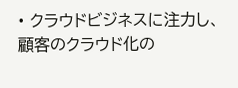• クラウドビジネスに注力し、顧客のクラウド化の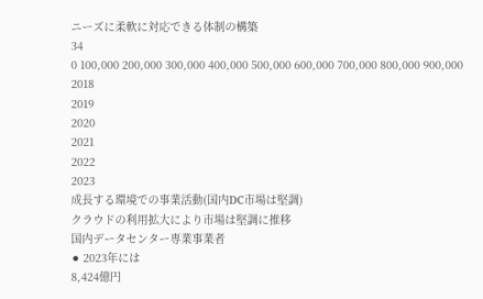ニーズに柔軟に対応できる体制の構築
34
0 100,000 200,000 300,000 400,000 500,000 600,000 700,000 800,000 900,000
2018
2019
2020
2021
2022
2023
成長する環境での事業活動(国内DC市場は堅調)
クラウドの利用拡大により市場は堅調に推移
国内データセンター専業事業者
⚫ 2023年には
8,424億円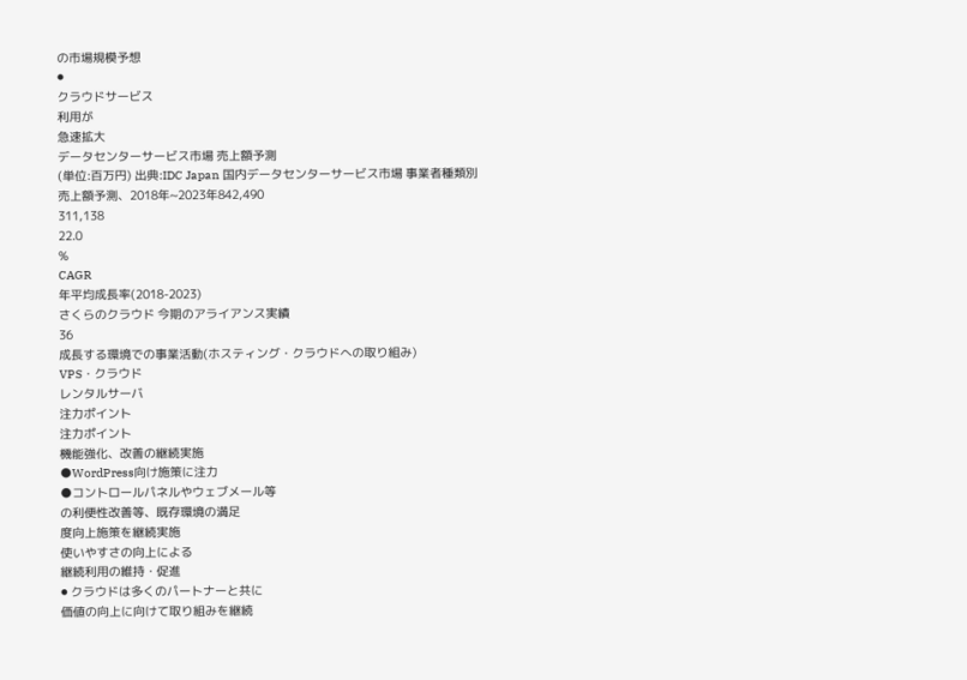の市場規模予想
⚫
クラウドサービス
利用が
急速拡大
データセンターサービス市場 売上額予測
(単位:百万円) 出典:IDC Japan 国内データセンターサービス市場 事業者種類別 売上額予測、2018年~2023年842,490
311,138
22.0
%
CAGR
年平均成長率(2018-2023)
さくらのクラウド 今期のアライアンス実績
36
成長する環境での事業活動(ホスティング・クラウドへの取り組み)
VPS・クラウド
レンタルサーバ
注力ポイント
注力ポイント
機能強化、改善の継続実施
●WordPress向け施策に注力
●コントロールパネルやウェブメール等
の利便性改善等、既存環境の満足
度向上施策を継続実施
使いやすさの向上による
継続利用の維持・促進
⚫ クラウドは多くのパートナーと共に
価値の向上に向けて取り組みを継続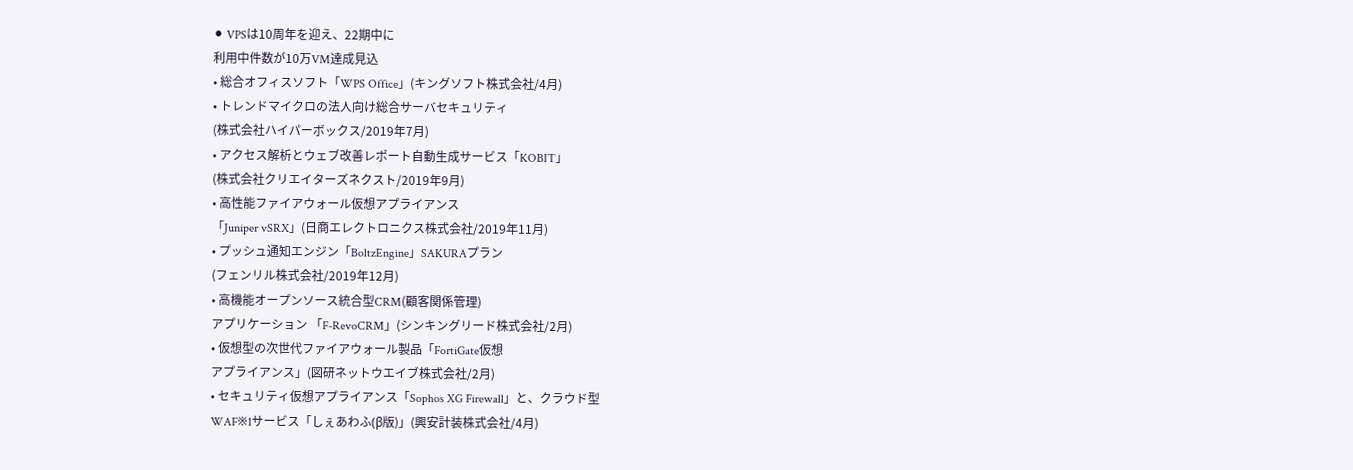⚫ VPSは10周年を迎え、22期中に
利用中件数が10万VM達成見込
• 総合オフィスソフト「WPS Office」(キングソフト株式会社/4月)
• トレンドマイクロの法人向け総合サーバセキュリティ
(株式会社ハイパーボックス/2019年7月)
• アクセス解析とウェブ改善レポート自動生成サービス「KOBIT」
(株式会社クリエイターズネクスト/2019年9月)
• 高性能ファイアウォール仮想アプライアンス
「Juniper vSRX」(日商エレクトロニクス株式会社/2019年11月)
• プッシュ通知エンジン「BoltzEngine」SAKURAプラン
(フェンリル株式会社/2019年12月)
• 高機能オープンソース統合型CRM(顧客関係管理)
アプリケーション 「F-RevoCRM」(シンキングリード株式会社/2月)
• 仮想型の次世代ファイアウォール製品「FortiGate仮想
アプライアンス」(図研ネットウエイブ株式会社/2月)
• セキュリティ仮想アプライアンス「Sophos XG Firewall」と、クラウド型
WAF※1サービス「しぇあわふ(β版)」(興安計装株式会社/4月)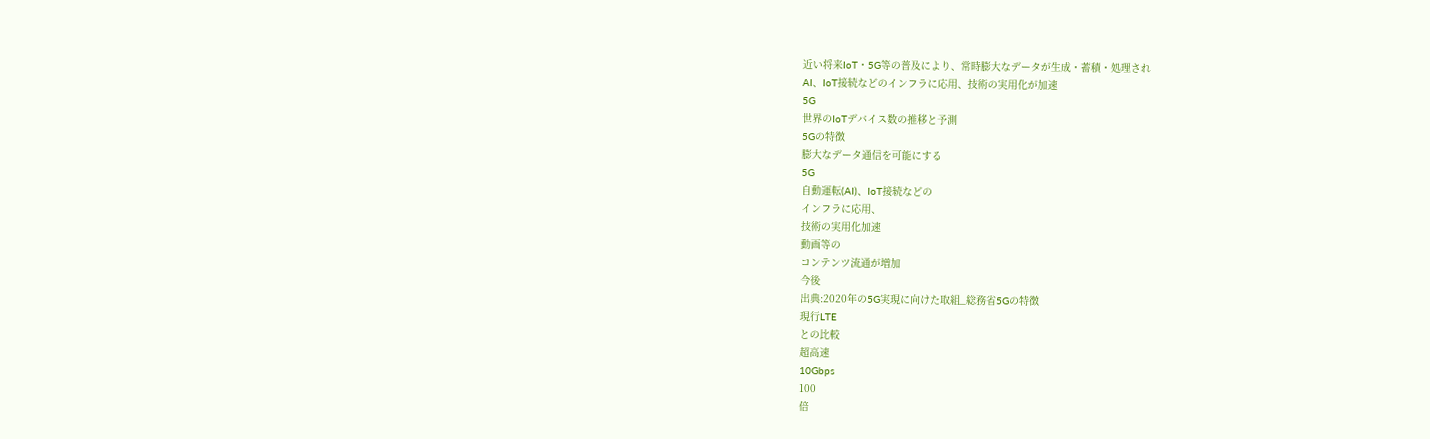近い将来IoT・5G等の普及により、常時膨大なデータが生成・蓄積・処理され
AI、IoT接続などのインフラに応用、技術の実用化が加速
5G
世界のIoTデバイス数の推移と予測
5Gの特徴
膨大なデータ通信を可能にする
5G
自動運転(AI)、IoT接続などの
インフラに応用、
技術の実用化加速
動画等の
コンテンツ流通が増加
今後
出典:2020年の5G実現に向けた取組_総務省5Gの特徴
現行LTE
との比較
超高速
10Gbps
100
倍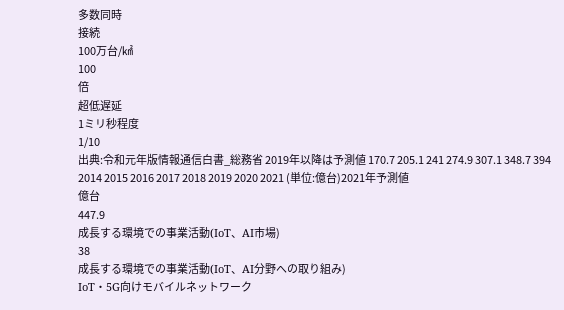多数同時
接続
100万台/㎢
100
倍
超低遅延
1ミリ秒程度
1/10
出典:令和元年版情報通信白書_総務省 2019年以降は予測値 170.7 205.1 241 274.9 307.1 348.7 394 2014 2015 2016 2017 2018 2019 2020 2021 (単位:億台)2021年予測値
億台
447.9
成長する環境での事業活動(IoT、AI市場)
38
成長する環境での事業活動(IoT、AI分野への取り組み)
IoT・5G向けモバイルネットワーク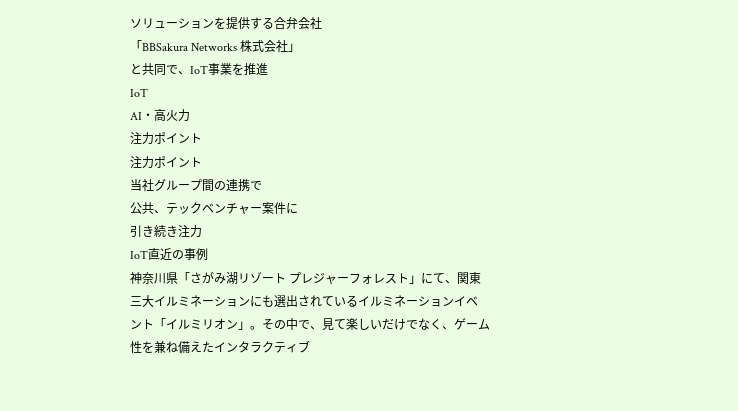ソリューションを提供する合弁会社
「BBSakura Networks 株式会社」
と共同で、IoT事業を推進
IoT
AI・高火力
注力ポイント
注力ポイント
当社グループ間の連携で
公共、テックベンチャー案件に
引き続き注力
IoT直近の事例
神奈川県「さがみ湖リゾート プレジャーフォレスト」にて、関東
三大イルミネーションにも選出されているイルミネーションイベ
ント「イルミリオン」。その中で、見て楽しいだけでなく、ゲーム
性を兼ね備えたインタラクティブ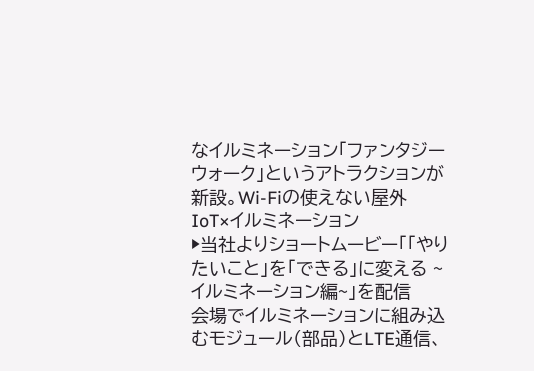なイルミネーション「ファンタジー
ウォーク」というアトラクションが新設。Wi-Fiの使えない屋外
IoT×イルミネーション
▶当社よりショートムービー「「やりたいこと」を「できる」に変える ~イルミネーション編~」を配信
会場でイルミネーションに組み込むモジュール(部品)とLTE通信、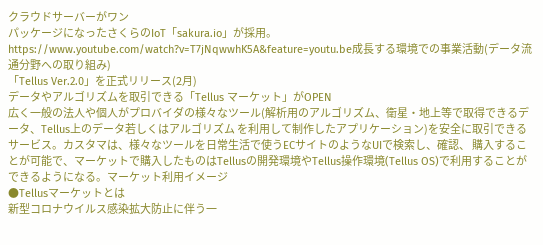クラウドサーバーがワン
パッケージになったさくらのIoT「sakura.io」が採用。
https://www.youtube.com/watch?v=T7jNqwwhK5A&feature=youtu.be成長する環境での事業活動(データ流通分野への取り組み)
「Tellus Ver.2.0」を正式リリース(2月)
データやアルゴリズムを取引できる「Tellus マーケット」がOPEN
広く一般の法人や個人がプロバイダの様々なツール(解析用のアルゴリズム、衛星・地上等で取得できるデータ、Tellus上のデータ若しくはアルゴリズム を利用して制作したアプリケーション)を安全に取引できるサービス。カスタマは、様々なツールを日常生活で使うECサイトのようなUIで検索し、確認、 購入することが可能で、マーケットで購入したものはTellusの開発環境やTellus操作環境(Tellus OS)で利用することができるようになる。マーケット利用イメージ
●Tellusマーケットとは
新型コロナウイルス感染拡大防止に伴う一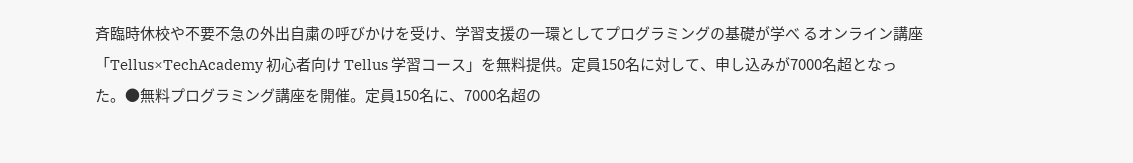斉臨時休校や不要不急の外出自粛の呼びかけを受け、学習支援の一環としてプログラミングの基礎が学べ るオンライン講座「Tellus×TechAcademy 初心者向け Tellus 学習コース」を無料提供。定員150名に対して、申し込みが7000名超となった。●無料プログラミング講座を開催。定員150名に、7000名超の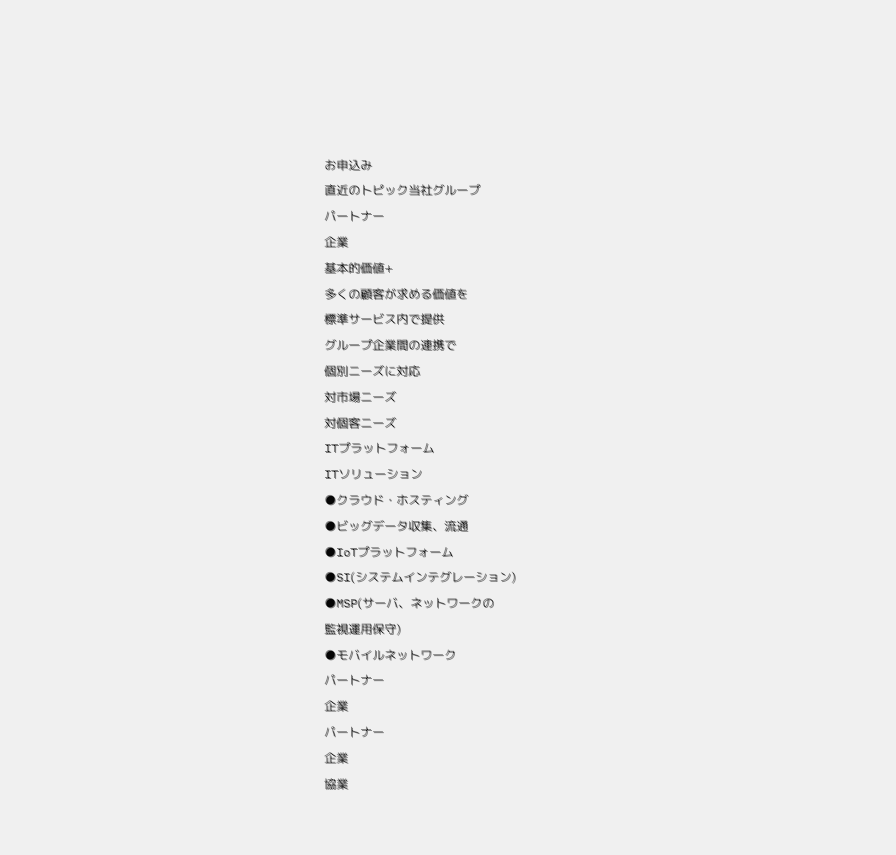お申込み
直近のトピック当社グループ
パートナー
企業
基本的価値+
多くの顧客が求める価値を
標準サービス内で提供
グループ企業間の連携で
個別ニーズに対応
対市場ニーズ
対個客ニーズ
ITプラットフォーム
ITソリューション
●クラウド・ホスティング
●ビッグデータ収集、流通
●IoTプラットフォーム
●SI(システムインテグレーション)
●MSP(サーバ、ネットワークの
監視運用保守)
●モバイルネットワーク
パートナー
企業
パートナー
企業
協業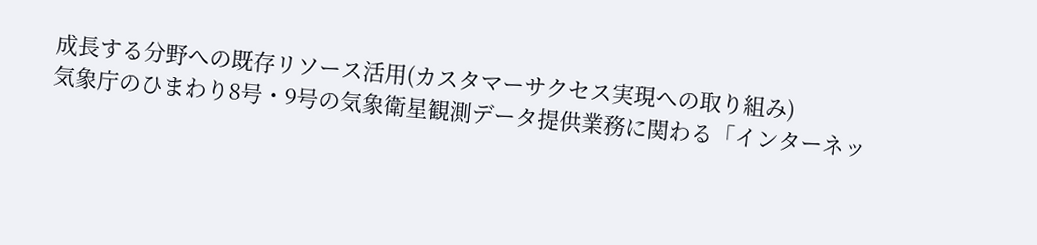成長する分野への既存リソース活用(カスタマーサクセス実現への取り組み)
気象庁のひまわり8号・9号の気象衛星観測データ提供業務に関わる「インターネッ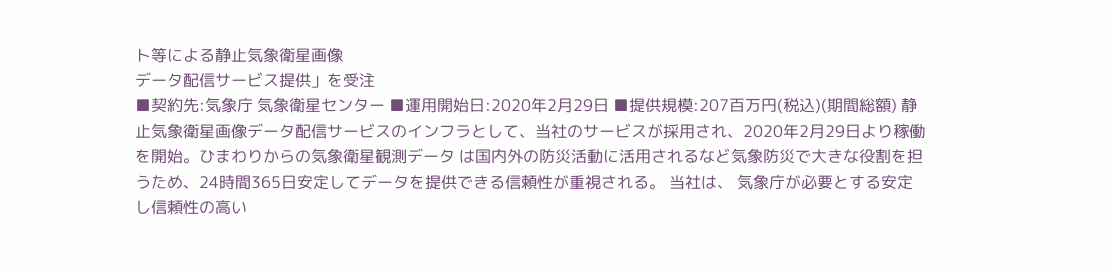ト等による静止気象衛星画像
データ配信サービス提供」を受注
■契約先:気象庁 気象衛星センター ■運用開始日:2020年2月29日 ■提供規模:207百万円(税込)(期間総額) 静止気象衛星画像データ配信サービスのインフラとして、当社のサービスが採用され、2020年2月29日より稼働を開始。ひまわりからの気象衛星観測データ は国内外の防災活動に活用されるなど気象防災で大きな役割を担うため、24時間365日安定してデータを提供できる信頼性が重視される。 当社は、 気象庁が必要とする安定し信頼性の高い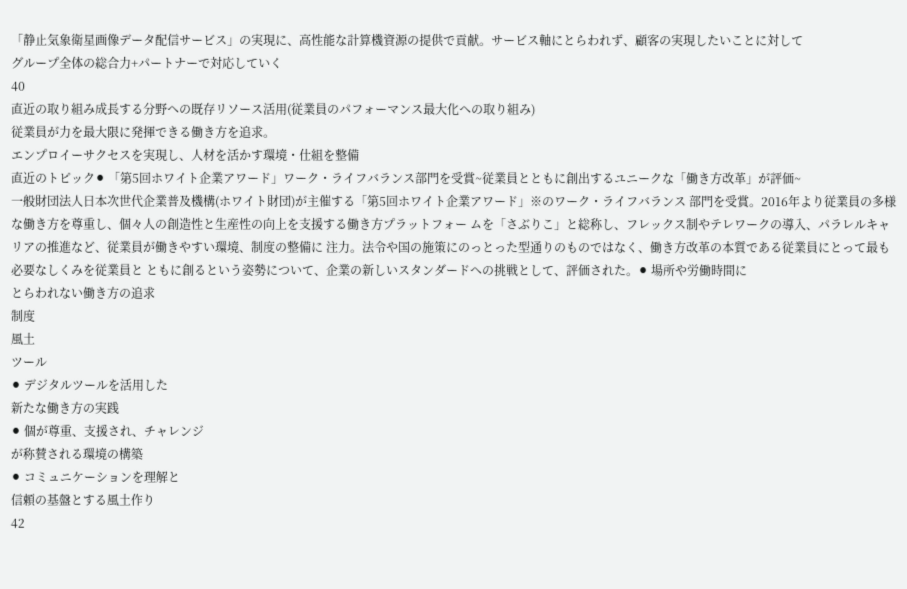「静止気象衛星画像データ配信サービス」の実現に、高性能な計算機資源の提供で貢献。サービス軸にとらわれず、顧客の実現したいことに対して
グループ全体の総合力+パートナーで対応していく
40
直近の取り組み成長する分野への既存リソース活用(従業員のパフォーマンス最大化への取り組み)
従業員が力を最大限に発揮できる働き方を追求。
エンプロイーサクセスを実現し、人材を活かす環境・仕組を整備
直近のトピック⚫ 「第5回ホワイト企業アワード」ワーク・ライフバランス部門を受賞~従業員とともに創出するユニークな「働き方改革」が評価~
一般財団法人日本次世代企業普及機構(ホワイト財団)が主催する「第5回ホワイト企業アワード」※のワーク・ライフバランス 部門を受賞。2016年より従業員の多様な働き方を尊重し、個々人の創造性と生産性の向上を支援する働き方プラットフォー ムを「さぶりこ」と総称し、フレックス制やテレワークの導入、パラレルキャリアの推進など、従業員が働きやすい環境、制度の整備に 注力。法令や国の施策にのっとった型通りのものではなく、働き方改革の本質である従業員にとって最も必要なしくみを従業員と ともに創るという姿勢について、企業の新しいスタンダードへの挑戦として、評価された。⚫ 場所や労働時間に
とらわれない働き方の追求
制度
風土
ツール
⚫ デジタルツールを活用した
新たな働き方の実践
⚫ 個が尊重、支援され、チャレンジ
が称賛される環境の構築
⚫ コミュニケーションを理解と
信頼の基盤とする風土作り
42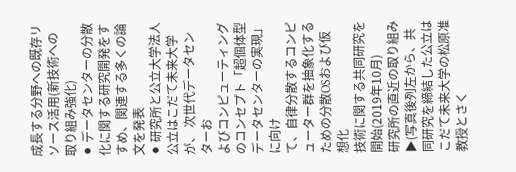成長する分野への既存リソース活用(新技術への取り組み強化)
⚫ データセンターの分散化に関する研究開発をすすめ、関連する多くの論文を発表
⚫ 研究所と公立大学法人公立はこだて未来大学が、 次世代データセンターお
よびコンピューティングのコンセプト「超個体型データセンターの実現」に向け
て、自律分散するコンピューター群を抽象化するための分散OSおよび仮想化
技術に関する共同研究を開始(2019年10月)
研究所の直近の取り組み ▶(写真後列左から、共同研究を締結した公立はこだて未来大学の松原准教授とさく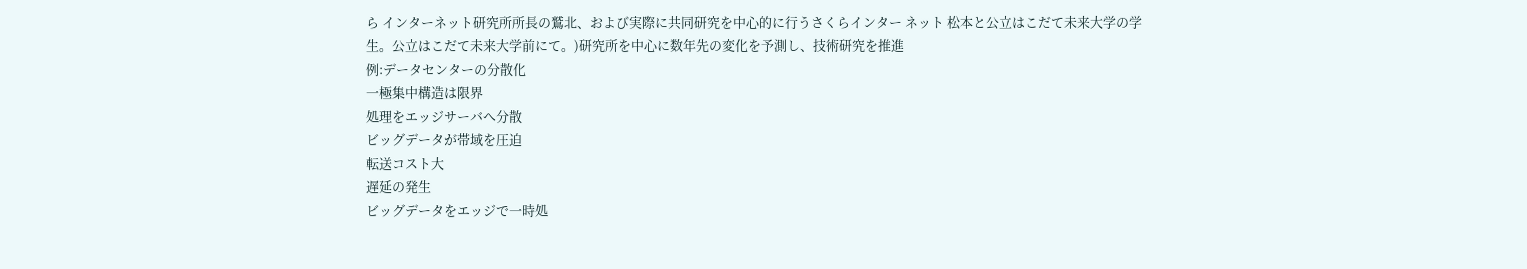ら インターネット研究所所長の鷲北、および実際に共同研究を中心的に行うさくらインター ネット 松本と公立はこだて未来大学の学生。公立はこだて未来大学前にて。)研究所を中心に数年先の変化を予測し、技術研究を推進
例:データセンターの分散化
一極集中構造は限界
処理をエッジサーバへ分散
ビッグデータが帯域を圧迫
転送コスト大
遅延の発生
ビッグデータをエッジで一時処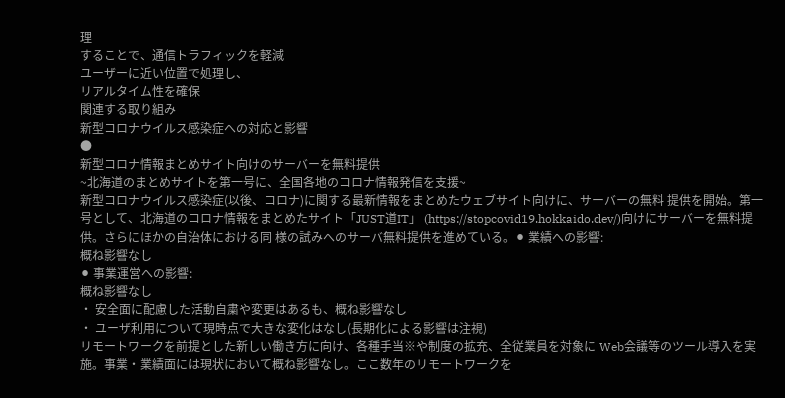理
することで、通信トラフィックを軽減
ユーザーに近い位置で処理し、
リアルタイム性を確保
関連する取り組み
新型コロナウイルス感染症への対応と影響
●
新型コロナ情報まとめサイト向けのサーバーを無料提供
~北海道のまとめサイトを第一号に、全国各地のコロナ情報発信を支援~
新型コロナウイルス感染症(以後、コロナ)に関する最新情報をまとめたウェブサイト向けに、サーバーの無料 提供を開始。第一号として、北海道のコロナ情報をまとめたサイト「JUST道IT」 (https://stopcovid19.hokkaido.dev/)向けにサーバーを無料提供。さらにほかの自治体における同 様の試みへのサーバ無料提供を進めている。⚫ 業績への影響:
概ね影響なし
⚫ 事業運営への影響:
概ね影響なし
・ 安全面に配慮した活動自粛や変更はあるも、概ね影響なし
・ ユーザ利用について現時点で大きな変化はなし(長期化による影響は注視)
リモートワークを前提とした新しい働き方に向け、各種手当※や制度の拡充、全従業員を対象に Web会議等のツール導入を実施。事業・業績面には現状において概ね影響なし。ここ数年のリモートワークを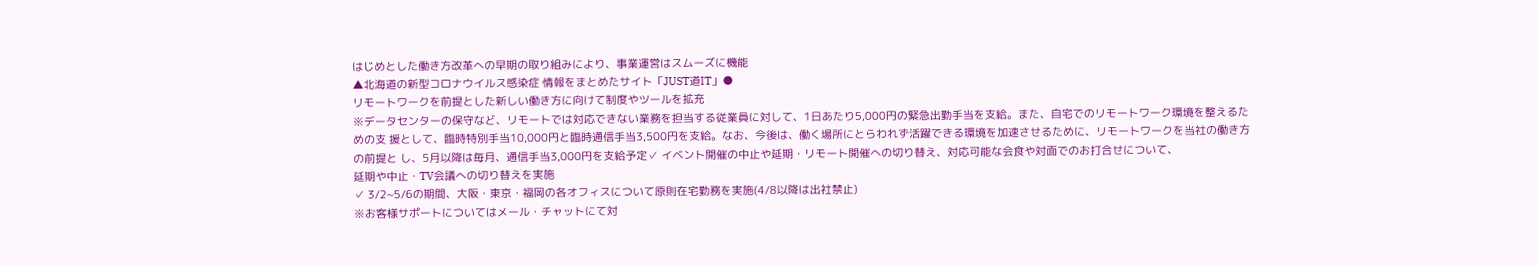はじめとした働き方改革への早期の取り組みにより、事業運営はスムーズに機能
▲北海道の新型コロナウイルス感染症 情報をまとめたサイト「JUST道IT」●
リモートワークを前提とした新しい働き方に向けて制度やツールを拡充
※データセンターの保守など、リモートでは対応できない業務を担当する従業員に対して、1日あたり5,000円の緊急出勤手当を支給。また、自宅でのリモートワーク環境を整えるための支 援として、臨時特別手当10,000円と臨時通信手当3,500円を支給。なお、今後は、働く場所にとらわれず活躍できる環境を加速させるために、リモートワークを当社の働き方の前提と し、5月以降は毎月、通信手当3,000円を支給予定✓ イベント開催の中止や延期・リモート開催への切り替え、対応可能な会食や対面でのお打合せについて、
延期や中止・TV会議への切り替えを実施
✓ 3/2~5/6の期間、大阪・東京・福岡の各オフィスについて原則在宅勤務を実施(4/8以降は出社禁止)
※お客様サポートについてはメール・チャットにて対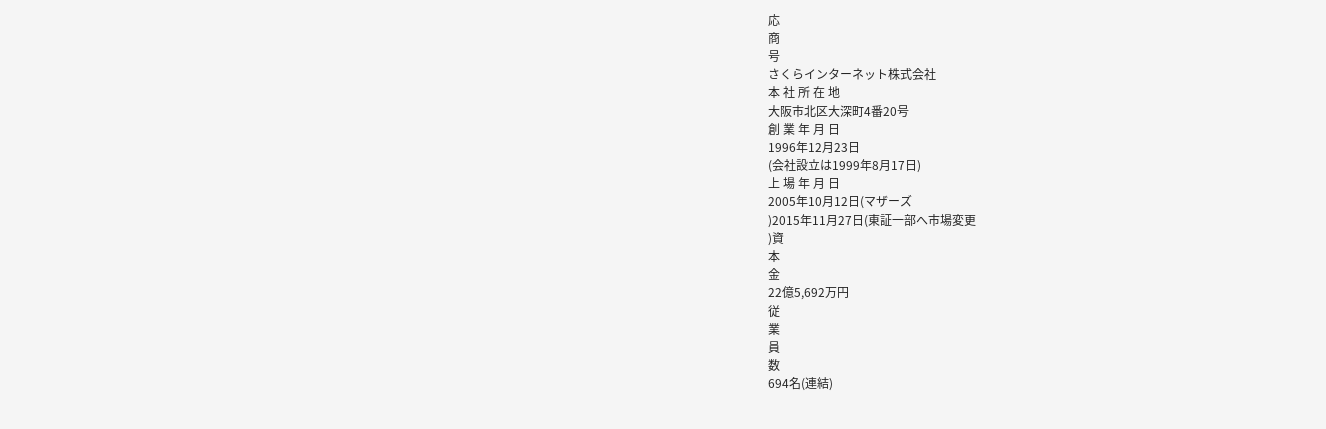応
商
号
さくらインターネット株式会社
本 社 所 在 地
大阪市北区大深町4番20号
創 業 年 月 日
1996年12月23日
(会社設立は1999年8月17日)
上 場 年 月 日
2005年10月12日(マザーズ
)2015年11月27日(東証一部へ市場変更
)資
本
金
22億5,692万円
従
業
員
数
694名(連結)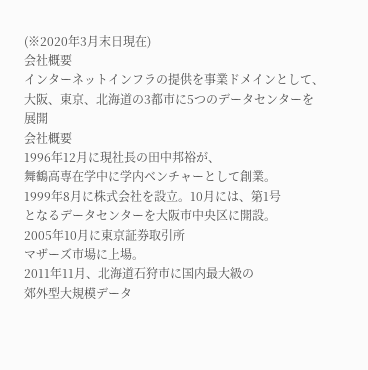(※2020年3月末日現在)
会社概要
インターネットインフラの提供を事業ドメインとして、
大阪、東京、北海道の3都市に5つのデータセンターを展開
会社概要
1996年12月に現社長の田中邦裕が、
舞鶴高専在学中に学内ベンチャーとして創業。
1999年8月に株式会社を設立。10月には、第1号
となるデータセンターを大阪市中央区に開設。
2005年10月に東京証券取引所
マザーズ市場に上場。
2011年11月、北海道石狩市に国内最大級の
郊外型大規模データ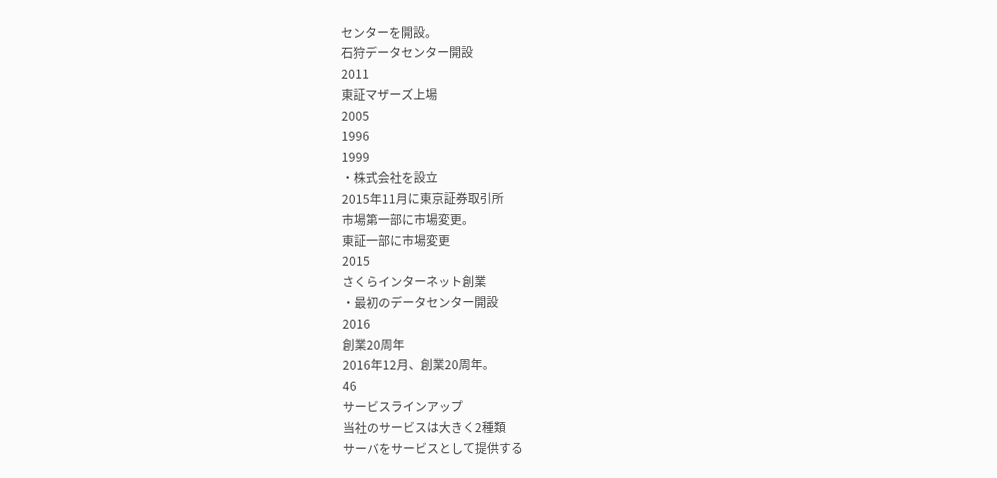センターを開設。
石狩データセンター開設
2011
東証マザーズ上場
2005
1996
1999
・株式会社を設立
2015年11月に東京証券取引所
市場第一部に市場変更。
東証一部に市場変更
2015
さくらインターネット創業
・最初のデータセンター開設
2016
創業20周年
2016年12月、創業20周年。
46
サービスラインアップ
当社のサービスは大きく2種類
サーバをサービスとして提供する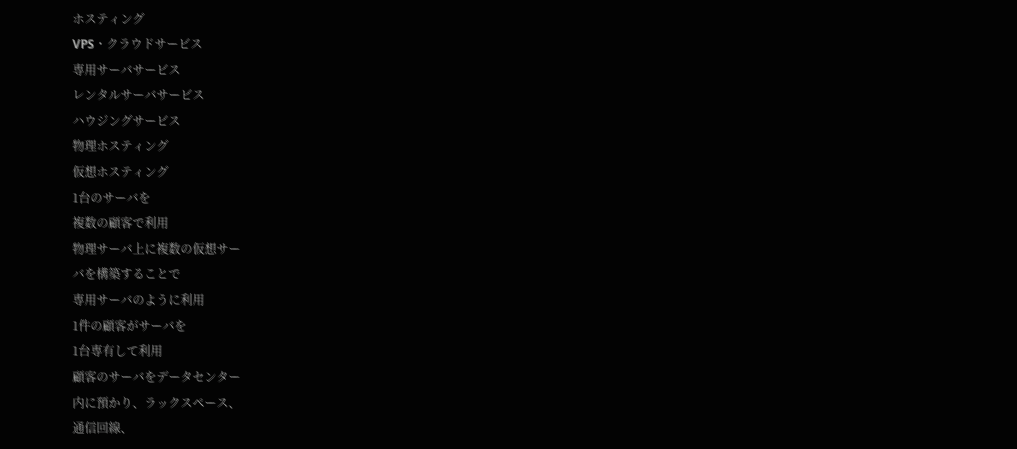ホスティング
VPS・クラウドサービス
専用サーバサービス
レンタルサーバサービス
ハウジングサービス
物理ホスティング
仮想ホスティング
1台のサーバを
複数の顧客で利用
物理サーバ上に複数の仮想サー
バを構築することで
専用サーバのように利用
1件の顧客がサーバを
1台専有して利用
顧客のサーバをデータセンター
内に預かり、ラックスペース、
通信回線、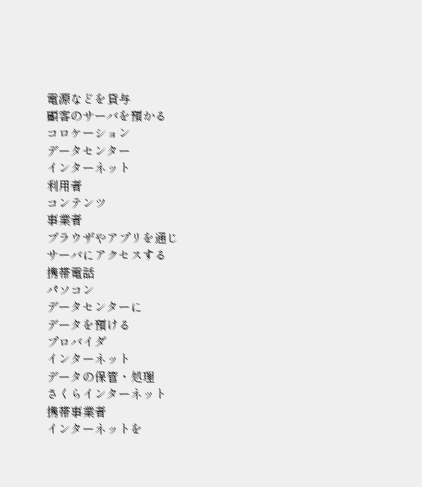電源などを貸与
顧客のサーバを預かる
コロケーション
データセンター
インターネット
利用者
コンテンツ
事業者
ブラウザやアプリを通じ
サーバにアクセスする
携帯電話
パソコン
データセンターに
データを預ける
プロバイダ
インターネット
データの保管・処理
さくらインターネット
携帯事業者
インターネットを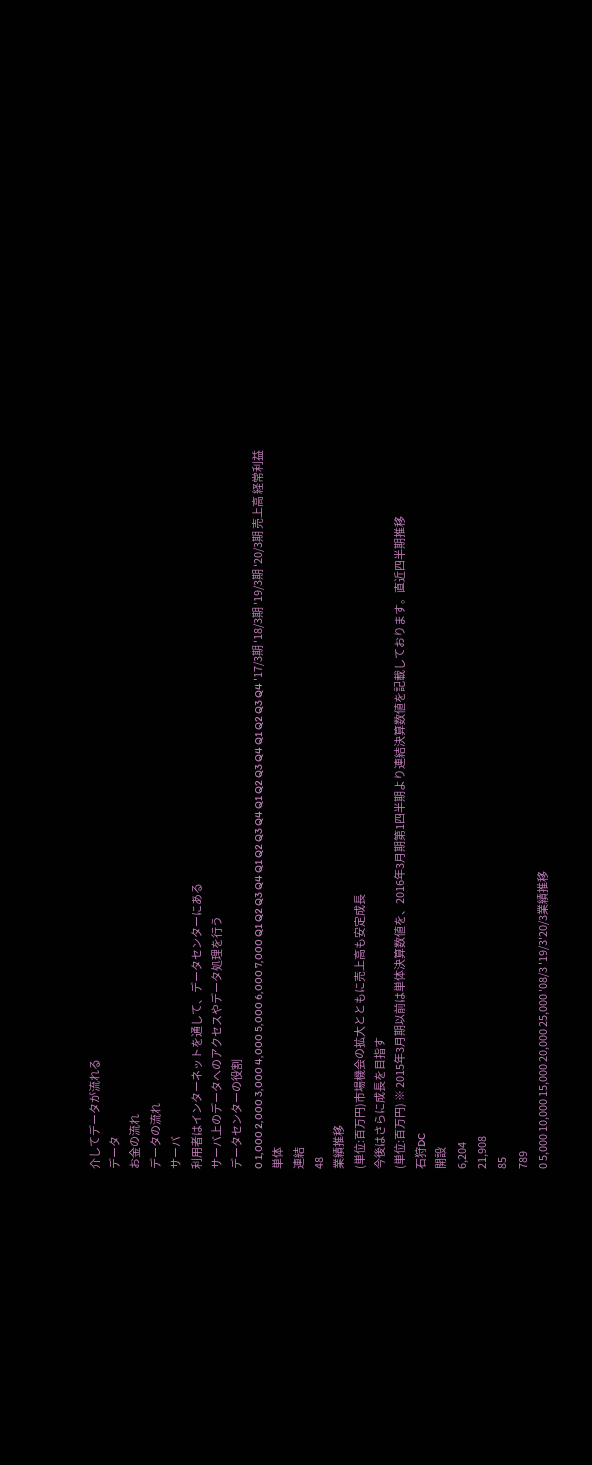介してデータが流れる
データ
お金の流れ
データの流れ
サーバ
利用者はインターネットを通して、データセンターにある
サーバ上のデータへのアクセスやデータ処理を行う
データセンターの役割
0 1,000 2,000 3,000 4,000 5,000 6,000 7,000 Q1 Q2 Q3 Q4 Q1 Q2 Q3 Q4 Q1 Q2 Q3 Q4 Q1 Q2 Q3 Q4 '17/3期 '18/3期 '19/3期 '20/3期 売上高 経常利益
単体
連結
48
業績推移
(単位:百万円)市場機会の拡大とともに売上高も安定成長
今後はさらに成長を目指す
(単位:百万円) ※ 2015年3月期以前は単体決算数値を、2016年3月期第1四半期より連結決算数値を記載しております。直近四半期推移
石狩DC
開設
6,204
21,908
85
789
0 5,000 10,000 15,000 20,000 25,000 '08/3 '19/3'20/3業績推移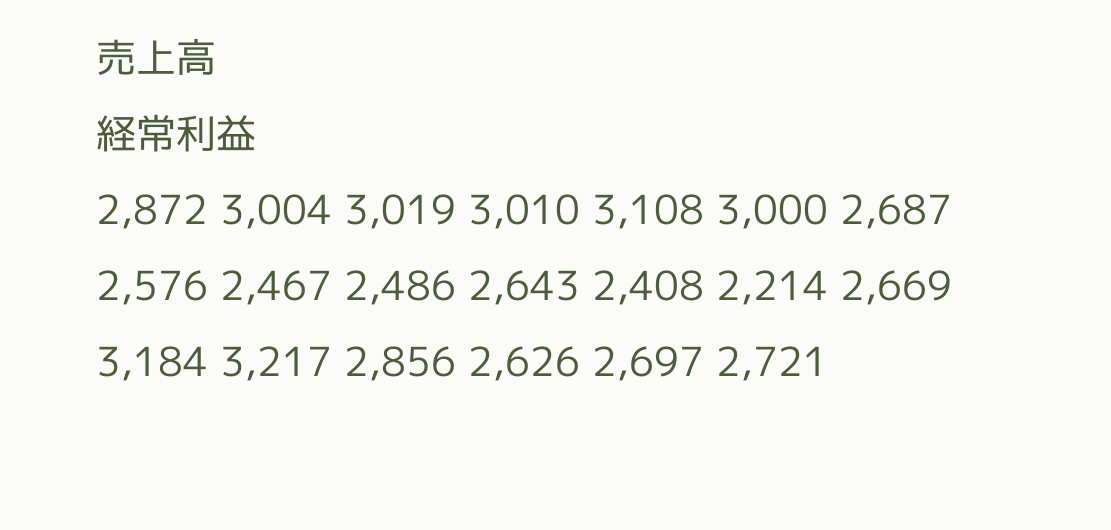売上高
経常利益
2,872 3,004 3,019 3,010 3,108 3,000 2,687 2,576 2,467 2,486 2,643 2,408 2,214 2,669 3,184 3,217 2,856 2,626 2,697 2,721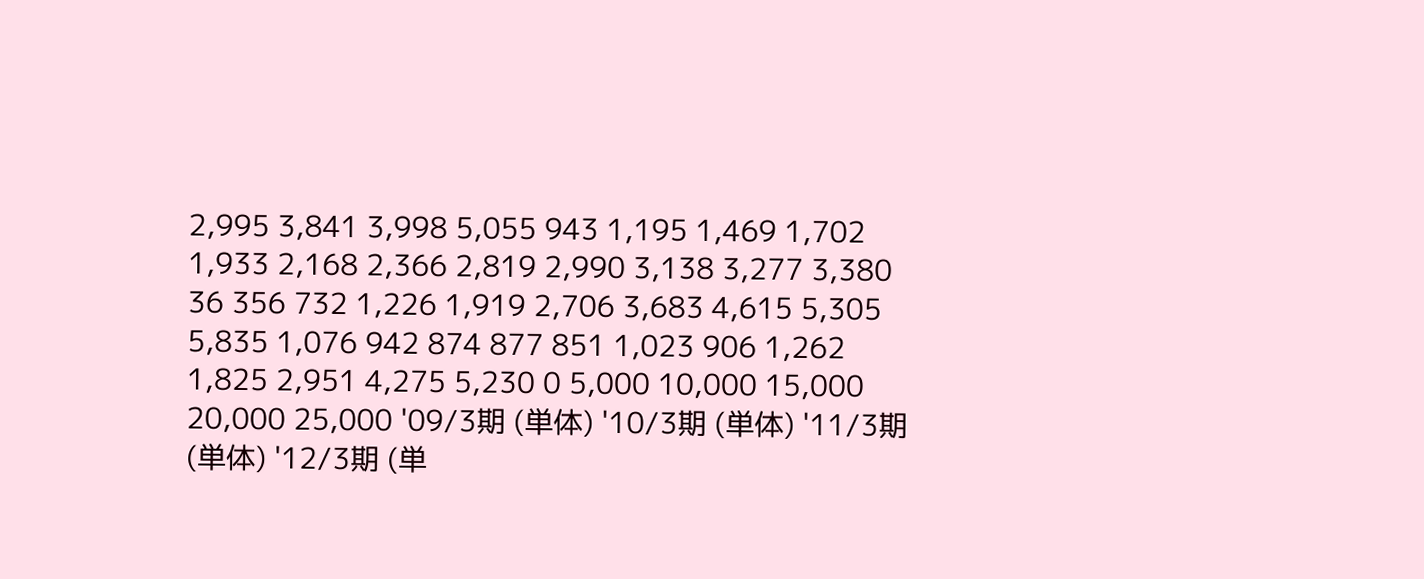2,995 3,841 3,998 5,055 943 1,195 1,469 1,702 1,933 2,168 2,366 2,819 2,990 3,138 3,277 3,380 36 356 732 1,226 1,919 2,706 3,683 4,615 5,305 5,835 1,076 942 874 877 851 1,023 906 1,262 1,825 2,951 4,275 5,230 0 5,000 10,000 15,000 20,000 25,000 '09/3期 (単体) '10/3期 (単体) '11/3期 (単体) '12/3期 (単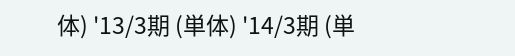体) '13/3期 (単体) '14/3期 (単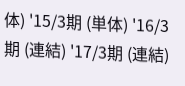体) '15/3期 (単体) '16/3期 (連結) '17/3期 (連結)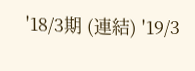'18/3期 (連結) '19/3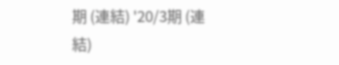期 (連結) '20/3期 (連結)